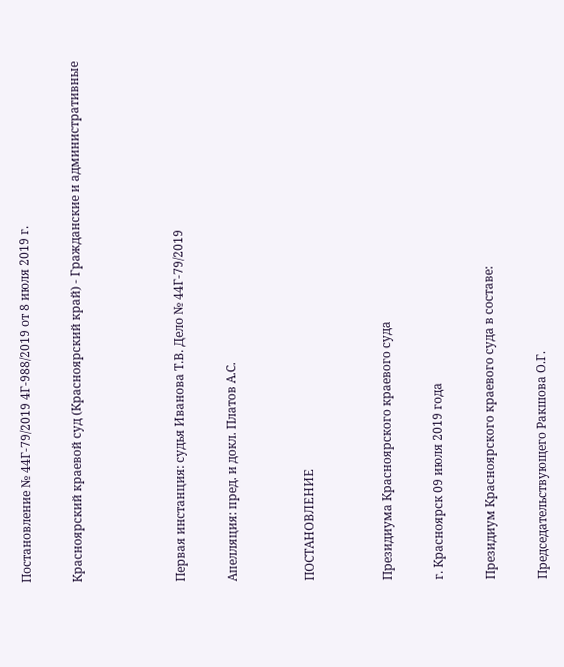Постановление № 44Г-79/2019 4Г-988/2019 от 8 июля 2019 г.

Красноярский краевой суд (Красноярский край) - Гражданские и административные



Первая инстанция: судья Иванова Т.В. Дело № 44Г-79/2019

Апелляция: пред. и докл. Платов А.С.


ПОСТАНОВЛЕНИЕ


Президиума Красноярского краевого суда

г. Красноярск 09 июля 2019 года

Президиум Красноярского краевого суда в составе:

Председательствующего Ракшова О.Г.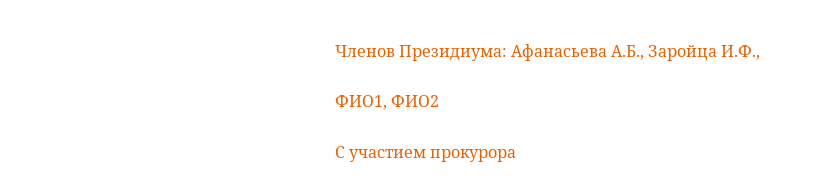Членов Президиума: Афанасьева А.Б., Заройца И.Ф.,

ФИО1, ФИО2

С участием прокурора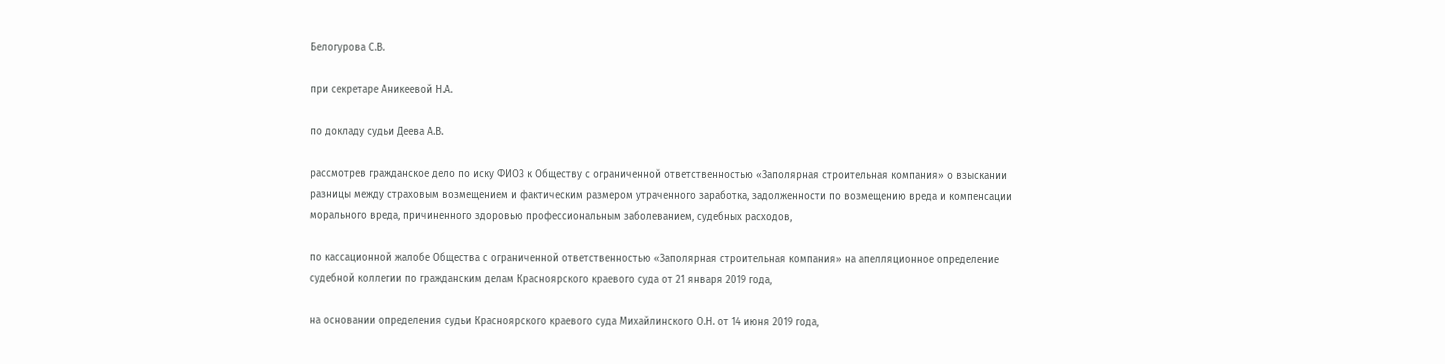Белогурова С.В.

при секретаре Аникеевой Н.А.

по докладу судьи Деева А.В.

рассмотрев гражданское дело по иску ФИО3 к Обществу с ограниченной ответственностью «Заполярная строительная компания» о взыскании разницы между страховым возмещением и фактическим размером утраченного заработка, задолженности по возмещению вреда и компенсации морального вреда, причиненного здоровью профессиональным заболеванием, судебных расходов,

по кассационной жалобе Общества с ограниченной ответственностью «Заполярная строительная компания» на апелляционное определение судебной коллегии по гражданским делам Красноярского краевого суда от 21 января 2019 года,

на основании определения судьи Красноярского краевого суда Михайлинского О.Н. от 14 июня 2019 года,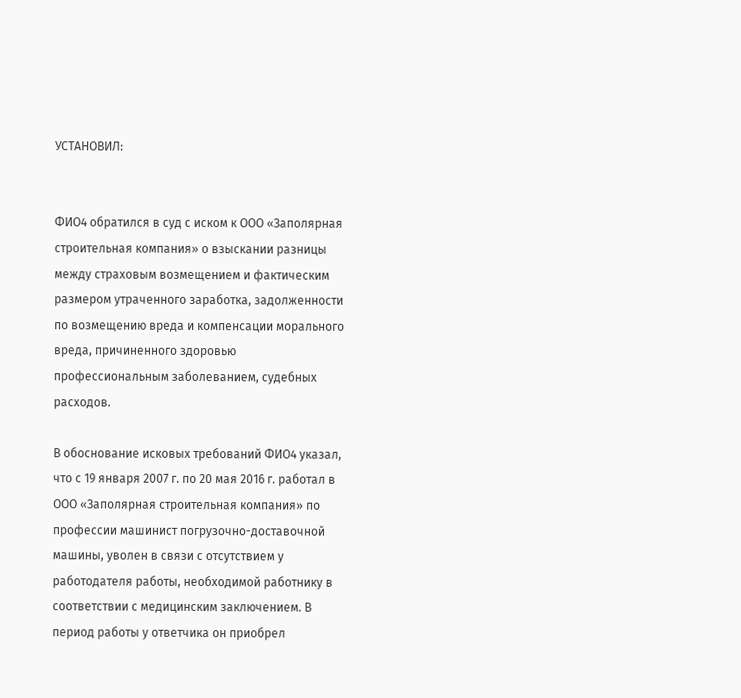УСТАНОВИЛ:


ФИО4 обратился в суд с иском к ООО «Заполярная строительная компания» о взыскании разницы между страховым возмещением и фактическим размером утраченного заработка, задолженности по возмещению вреда и компенсации морального вреда, причиненного здоровью профессиональным заболеванием, судебных расходов.

В обоснование исковых требований ФИО4 указал, что с 19 января 2007 г. по 20 мая 2016 г. работал в ООО «Заполярная строительная компания» по профессии машинист погрузочно-доставочной машины, уволен в связи с отсутствием у работодателя работы, необходимой работнику в соответствии с медицинским заключением. В период работы у ответчика он приобрел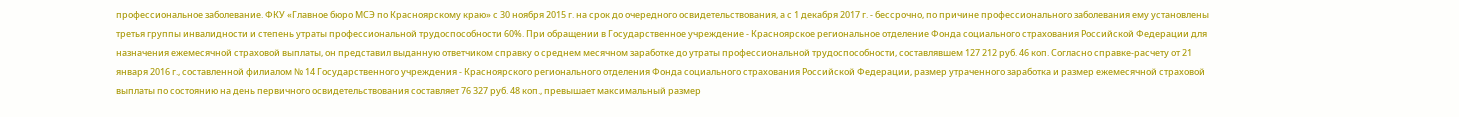профессиональное заболевание. ФКУ «Главное бюро МСЭ по Красноярскому краю» с 30 ноября 2015 г. на срок до очередного освидетельствования, а с 1 декабря 2017 г. - бессрочно, по причине профессионального заболевания ему установлены третья группы инвалидности и степень утраты профессиональной трудоспособности 60%. При обращении в Государственное учреждение - Красноярское региональное отделение Фонда социального страхования Российской Федерации для назначения ежемесячной страховой выплаты, он представил выданную ответчиком справку о среднем месячном заработке до утраты профессиональной трудоспособности, составлявшем 127 212 руб. 46 коп. Согласно справке-расчету от 21 января 2016 г., составленной филиалом № 14 Государственного учреждения - Красноярского регионального отделения Фонда социального страхования Российской Федерации, размер утраченного заработка и размер ежемесячной страховой выплаты по состоянию на день первичного освидетельствования составляет 76 327 руб. 48 коп., превышает максимальный размер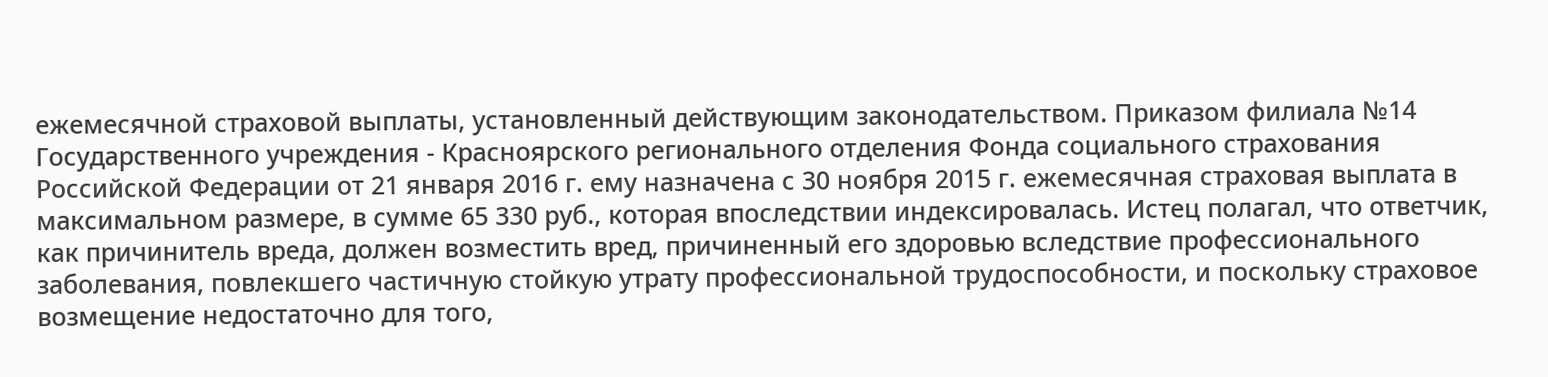ежемесячной страховой выплаты, установленный действующим законодательством. Приказом филиала №14 Государственного учреждения - Красноярского регионального отделения Фонда социального страхования Российской Федерации от 21 января 2016 г. ему назначена с 30 ноября 2015 г. ежемесячная страховая выплата в максимальном размере, в сумме 65 330 руб., которая впоследствии индексировалась. Истец полагал, что ответчик, как причинитель вреда, должен возместить вред, причиненный его здоровью вследствие профессионального заболевания, повлекшего частичную стойкую утрату профессиональной трудоспособности, и поскольку страховое возмещение недостаточно для того,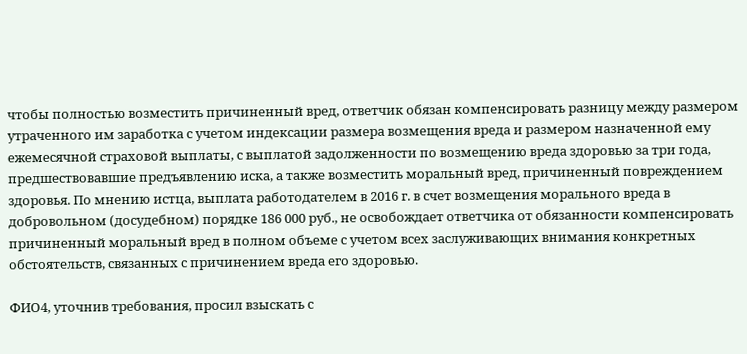чтобы полностью возместить причиненный вред, ответчик обязан компенсировать разницу между размером утраченного им заработка с учетом индексации размера возмещения вреда и размером назначенной ему ежемесячной страховой выплаты, с выплатой задолженности по возмещению вреда здоровью за три года, предшествовавшие предъявлению иска, а также возместить моральный вред, причиненный повреждением здоровья. По мнению истца, выплата работодателем в 2016 г. в счет возмещения морального вреда в добровольном (досудебном) порядке 186 000 руб., не освобождает ответчика от обязанности компенсировать причиненный моральный вред в полном объеме с учетом всех заслуживающих внимания конкретных обстоятельств, связанных с причинением вреда его здоровью.

ФИО4, уточнив требования, просил взыскать с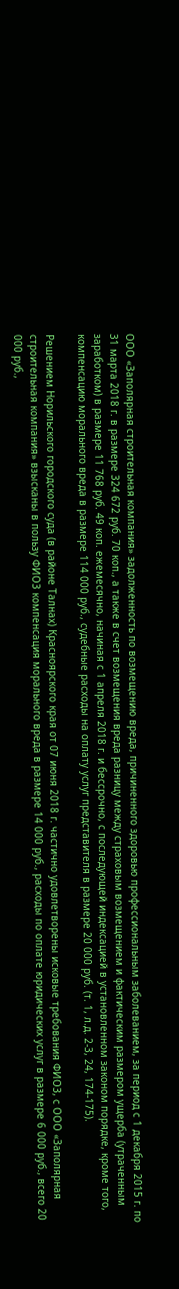ООО «Заполярная строительная компания» задолженность по возмещению вреда, причиненного здоровью профессиональным заболеванием, за период с 1 декабря 2015 г. по 31 марта 2018 г. в размере 324 672 руб. 70 коп., а также в счет возмещения вреда разницу между страховым возмещением и фактическим размером ущерба (утраченным заработком) в размере 11 768 руб. 49 коп. ежемесячно, начиная с 1 апреля 2018 г. и бессрочно, с последующей индексацией в установленном законом порядке, кроме того, компенсацию морального вреда в размере 114 000 руб., судебные расходы на оплату услуг представителя в размере 20 000 руб. (т. 1, л.д. 2-3, 24, 174-175).

Решением Норильского городского суда (в районе Талнах) Красноярского края от 07 июня 2018 г. частично удовлетворены исковые требования ФИО3, с ООО «Заполярная строительная компания» взысканы в пользу ФИО3 компенсация морального вреда в размере 14 000 руб., расходы по оплате юридических услуг в размере 6 000 руб., всего 20 000 руб.,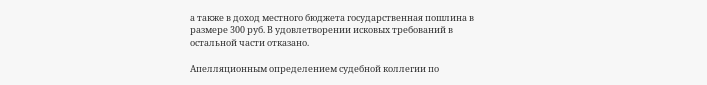а также в доход местного бюджета государственная пошлина в размере 300 руб. В удовлетворении исковых требований в остальной части отказано.

Апелляционным определением судебной коллегии по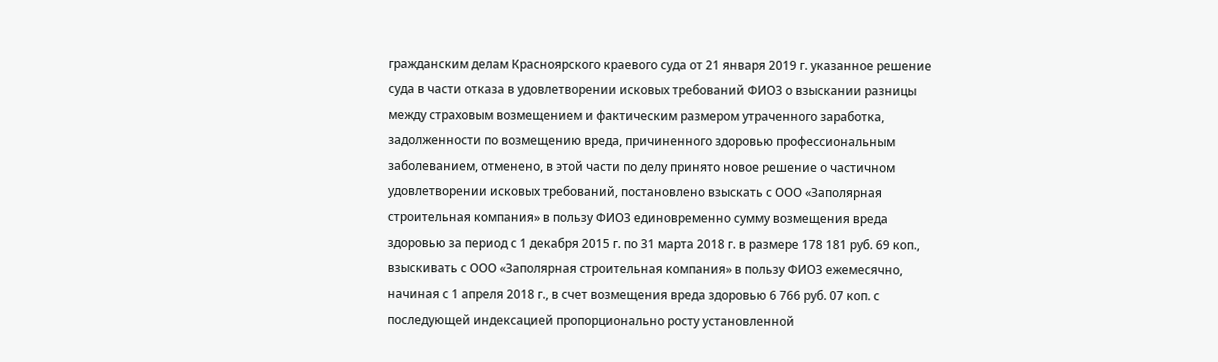гражданским делам Красноярского краевого суда от 21 января 2019 г. указанное решение суда в части отказа в удовлетворении исковых требований ФИО3 о взыскании разницы между страховым возмещением и фактическим размером утраченного заработка, задолженности по возмещению вреда, причиненного здоровью профессиональным заболеванием, отменено, в этой части по делу принято новое решение о частичном удовлетворении исковых требований, постановлено взыскать с ООО «Заполярная строительная компания» в пользу ФИО3 единовременно сумму возмещения вреда здоровью за период с 1 декабря 2015 г. по 31 марта 2018 г. в размере 178 181 руб. 69 коп., взыскивать с ООО «Заполярная строительная компания» в пользу ФИО3 ежемесячно, начиная с 1 апреля 2018 г., в счет возмещения вреда здоровью 6 766 руб. 07 коп. с последующей индексацией пропорционально росту установленной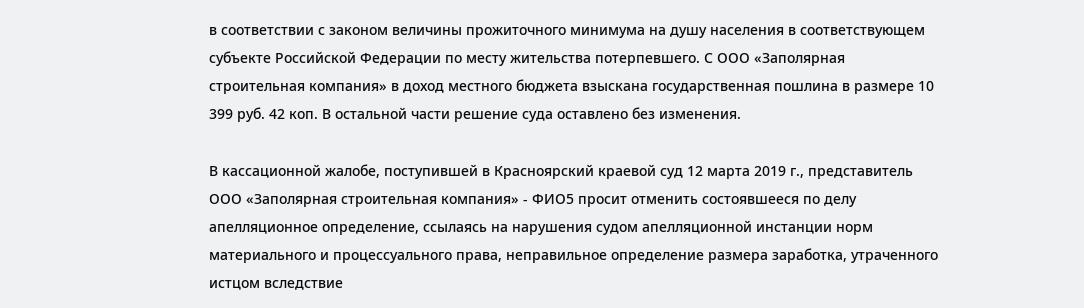в соответствии с законом величины прожиточного минимума на душу населения в соответствующем субъекте Российской Федерации по месту жительства потерпевшего. С ООО «Заполярная строительная компания» в доход местного бюджета взыскана государственная пошлина в размере 10 399 руб. 42 коп. В остальной части решение суда оставлено без изменения.

В кассационной жалобе, поступившей в Красноярский краевой суд 12 марта 2019 г., представитель ООО «Заполярная строительная компания» - ФИО5 просит отменить состоявшееся по делу апелляционное определение, ссылаясь на нарушения судом апелляционной инстанции норм материального и процессуального права, неправильное определение размера заработка, утраченного истцом вследствие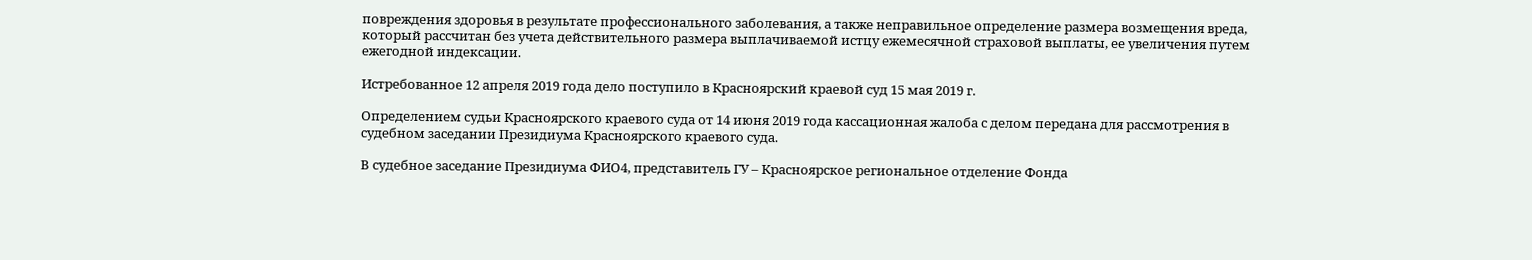повреждения здоровья в результате профессионального заболевания, а также неправильное определение размера возмещения вреда, который рассчитан без учета действительного размера выплачиваемой истцу ежемесячной страховой выплаты, ее увеличения путем ежегодной индексации.

Истребованное 12 апреля 2019 года дело поступило в Красноярский краевой суд 15 мая 2019 г.

Определением судьи Красноярского краевого суда от 14 июня 2019 года кассационная жалоба с делом передана для рассмотрения в судебном заседании Президиума Красноярского краевого суда.

В судебное заседание Президиума ФИО4, представитель ГУ – Красноярское региональное отделение Фонда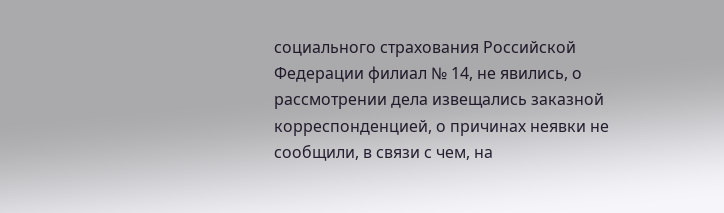социального страхования Российской Федерации филиал № 14, не явились, о рассмотрении дела извещались заказной корреспонденцией, о причинах неявки не сообщили, в связи с чем, на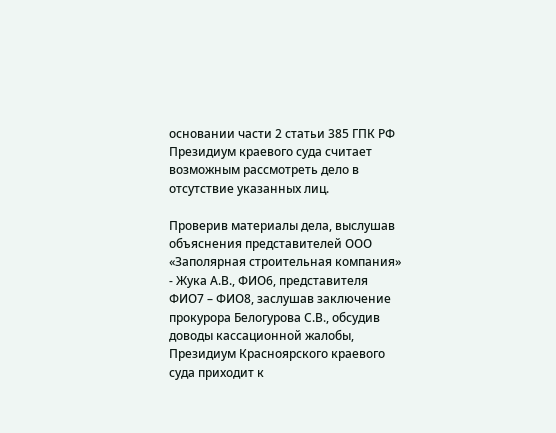основании части 2 статьи 385 ГПК РФ Президиум краевого суда считает возможным рассмотреть дело в отсутствие указанных лиц.

Проверив материалы дела, выслушав объяснения представителей ООО «Заполярная строительная компания» - Жука А.В., ФИО6, представителя ФИО7 – ФИО8, заслушав заключение прокурора Белогурова С.В., обсудив доводы кассационной жалобы, Президиум Красноярского краевого суда приходит к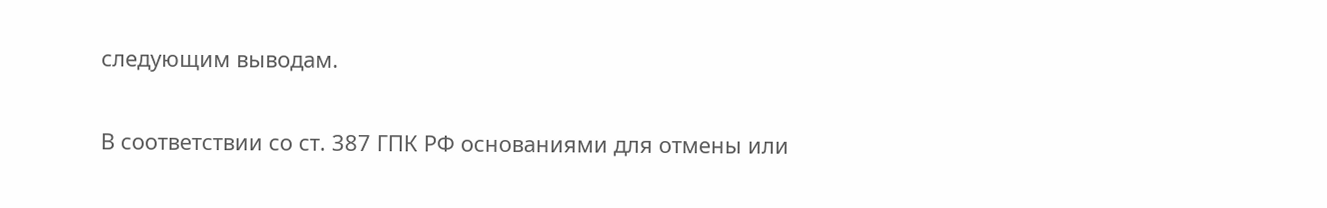следующим выводам.

В соответствии со ст. 387 ГПК РФ основаниями для отмены или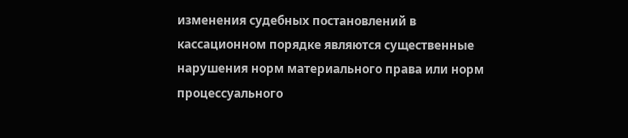изменения судебных постановлений в кассационном порядке являются существенные нарушения норм материального права или норм процессуального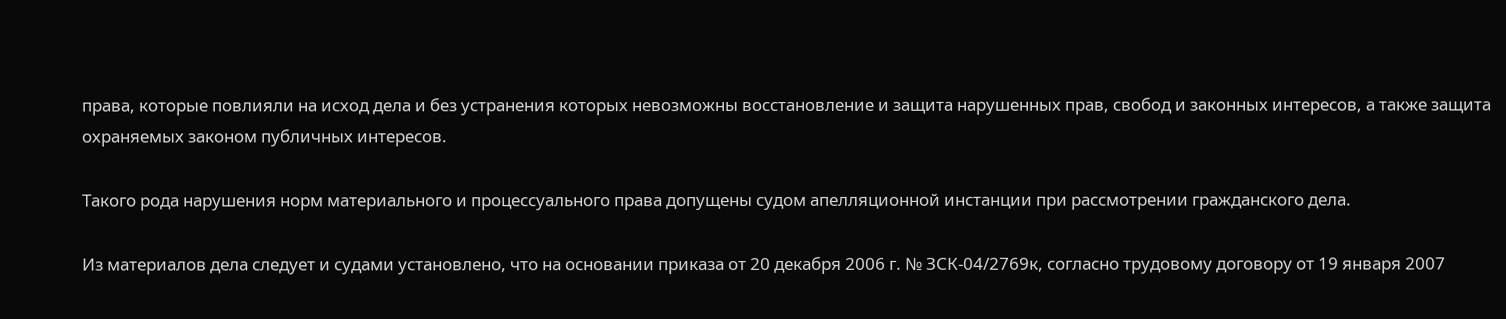права, которые повлияли на исход дела и без устранения которых невозможны восстановление и защита нарушенных прав, свобод и законных интересов, а также защита охраняемых законом публичных интересов.

Такого рода нарушения норм материального и процессуального права допущены судом апелляционной инстанции при рассмотрении гражданского дела.

Из материалов дела следует и судами установлено, что на основании приказа от 20 декабря 2006 г. № ЗСК-04/2769к, согласно трудовому договору от 19 января 2007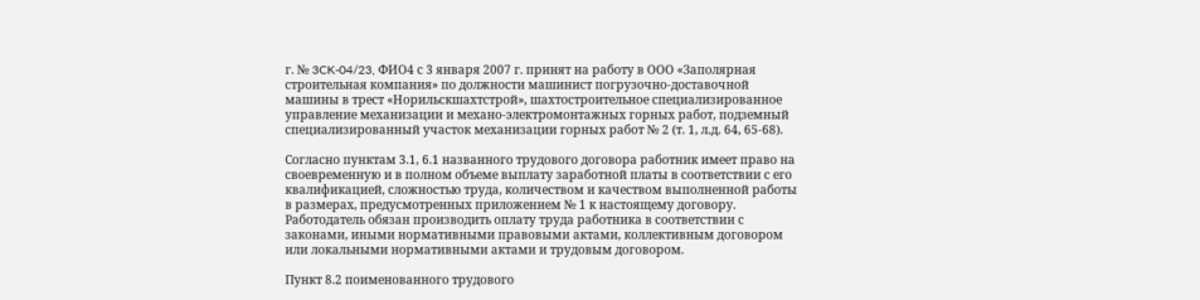г. № 3CK-04/23, ФИО4 с 3 января 2007 г. принят на работу в ООО «Заполярная строительная компания» по должности машинист погрузочно-доставочной машины в трест «Норильскшахтстрой», шахтостроительное специализированное управление механизации и механо-электромонтажных горных работ, подземный специализированный участок механизации горных работ № 2 (т. 1, л.д. 64, 65-68).

Согласно пунктам 3.1, 6.1 названного трудового договора работник имеет право на своевременную и в полном объеме выплату заработной платы в соответствии с его квалификацией, сложностью труда, количеством и качеством выполненной работы в размерах, предусмотренных приложением № 1 к настоящему договору. Работодатель обязан производить оплату труда работника в соответствии с законами, иными нормативными правовыми актами, коллективным договором или локальными нормативными актами и трудовым договором.

Пункт 8.2 поименованного трудового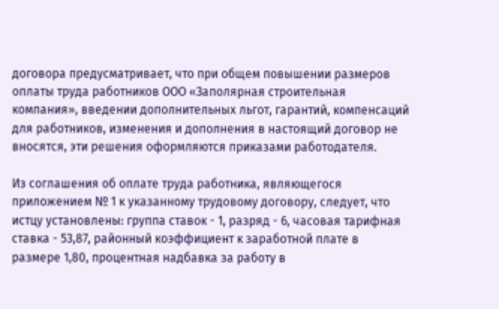договора предусматривает, что при общем повышении размеров оплаты труда работников ООО «Заполярная строительная компания», введении дополнительных льгот, гарантий, компенсаций для работников, изменения и дополнения в настоящий договор не вносятся, эти решения оформляются приказами работодателя.

Из соглашения об оплате труда работника, являющегося приложением № 1 к указанному трудовому договору, следует, что истцу установлены: группа ставок - 1, разряд - 6, часовая тарифная ставка - 53,87, районный коэффициент к заработной плате в размере 1,80, процентная надбавка за работу в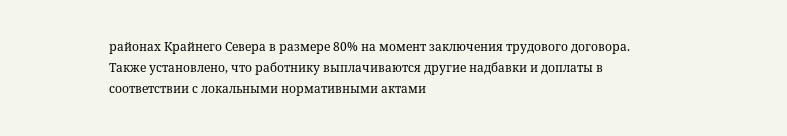районах Крайнего Севера в размере 80% на момент заключения трудового договора. Также установлено, что работнику выплачиваются другие надбавки и доплаты в соответствии с локальными нормативными актами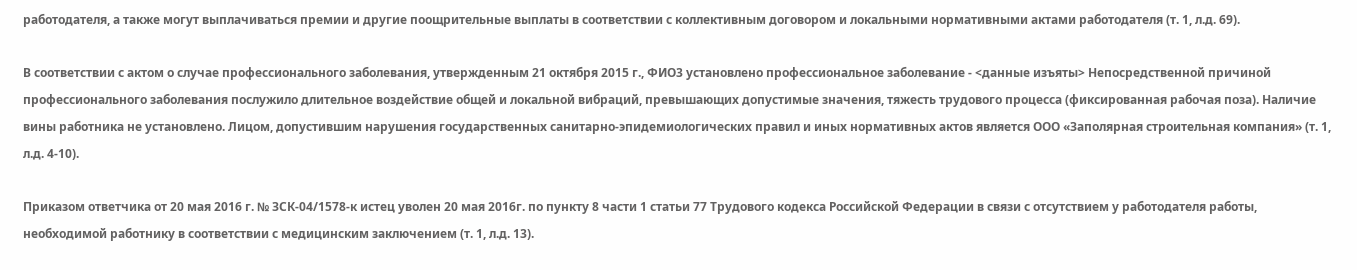работодателя, а также могут выплачиваться премии и другие поощрительные выплаты в соответствии с коллективным договором и локальными нормативными актами работодателя (т. 1, л.д. 69).

В соответствии с актом о случае профессионального заболевания, утвержденным 21 октября 2015 г., ФИО3 установлено профессиональное заболевание - <данные изъяты> Непосредственной причиной профессионального заболевания послужило длительное воздействие общей и локальной вибраций, превышающих допустимые значения, тяжесть трудового процесса (фиксированная рабочая поза). Наличие вины работника не установлено. Лицом, допустившим нарушения государственных санитарно-эпидемиологических правил и иных нормативных актов является ООО «Заполярная строительная компания» (т. 1, л.д. 4-10).

Приказом ответчика от 20 мая 2016 г. № ЗСК-04/1578-к истец уволен 20 мая 2016г. по пункту 8 части 1 статьи 77 Трудового кодекса Российской Федерации в связи с отсутствием у работодателя работы, необходимой работнику в соответствии с медицинским заключением (т. 1, л.д. 13).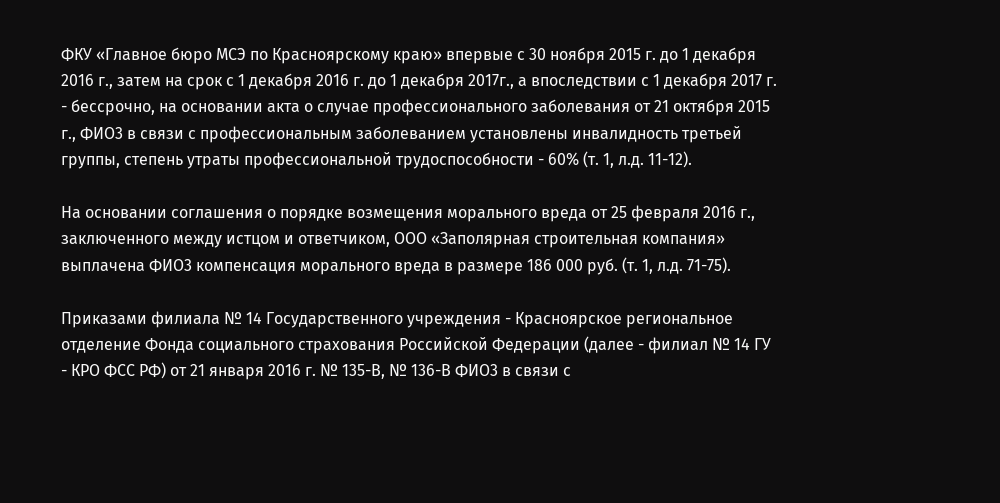ФКУ «Главное бюро МСЭ по Красноярскому краю» впервые с 30 ноября 2015 г. до 1 декабря 2016 г., затем на срок с 1 декабря 2016 г. до 1 декабря 2017г., а впоследствии с 1 декабря 2017 г. - бессрочно, на основании акта о случае профессионального заболевания от 21 октября 2015 г., ФИО3 в связи с профессиональным заболеванием установлены инвалидность третьей группы, степень утраты профессиональной трудоспособности - 60% (т. 1, л.д. 11-12).

На основании соглашения о порядке возмещения морального вреда от 25 февраля 2016 г., заключенного между истцом и ответчиком, ООО «Заполярная строительная компания» выплачена ФИО3 компенсация морального вреда в размере 186 000 руб. (т. 1, л.д. 71-75).

Приказами филиала № 14 Государственного учреждения - Красноярское региональное отделение Фонда социального страхования Российской Федерации (далее - филиал № 14 ГУ - КРО ФСС РФ) от 21 января 2016 г. № 135-В, № 136-В ФИО3 в связи с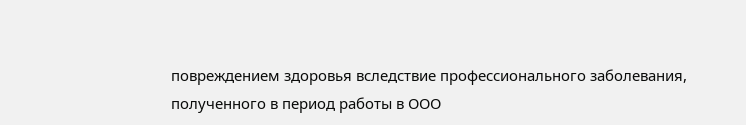повреждением здоровья вследствие профессионального заболевания, полученного в период работы в ООО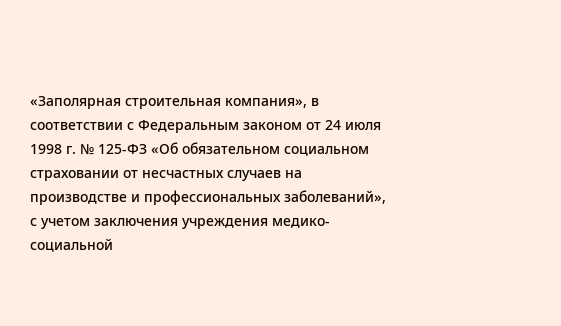«Заполярная строительная компания», в соответствии с Федеральным законом от 24 июля 1998 г. № 125-ФЗ «Об обязательном социальном страховании от несчастных случаев на производстве и профессиональных заболеваний», с учетом заключения учреждения медико-социальной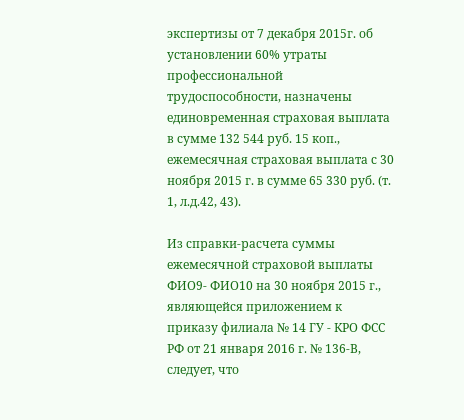экспертизы от 7 декабря 2015г. об установлении 60% утраты профессиональной трудоспособности, назначены единовременная страховая выплата в сумме 132 544 руб. 15 коп., ежемесячная страховая выплата с 30 ноября 2015 г. в сумме 65 330 руб. (т. 1, л.д.42, 43).

Из справки-расчета суммы ежемесячной страховой выплаты ФИО9- ФИО10 на 30 ноября 2015 г., являющейся приложением к приказу филиала № 14 ГУ - КРО ФСС РФ от 21 января 2016 г. № 136-В, следует, что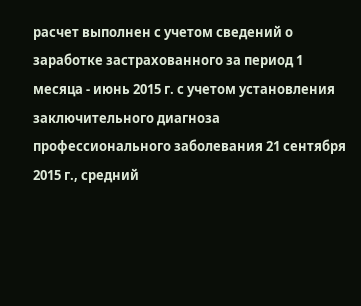расчет выполнен с учетом сведений о заработке застрахованного за период 1 месяца - июнь 2015 г. с учетом установления заключительного диагноза профессионального заболевания 21 сентября 2015 г., средний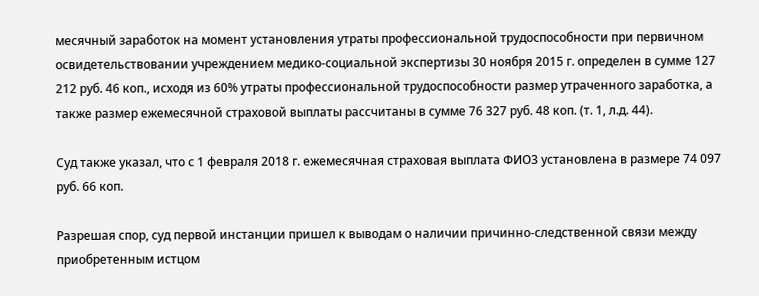месячный заработок на момент установления утраты профессиональной трудоспособности при первичном освидетельствовании учреждением медико-социальной экспертизы 30 ноября 2015 г. определен в сумме 127 212 руб. 46 коп., исходя из 60% утраты профессиональной трудоспособности размер утраченного заработка, а также размер ежемесячной страховой выплаты рассчитаны в сумме 76 327 руб. 48 коп. (т. 1, л.д. 44).

Суд также указал, что с 1 февраля 2018 г. ежемесячная страховая выплата ФИО3 установлена в размере 74 097 руб. 66 коп.

Разрешая спор, суд первой инстанции пришел к выводам о наличии причинно-следственной связи между приобретенным истцом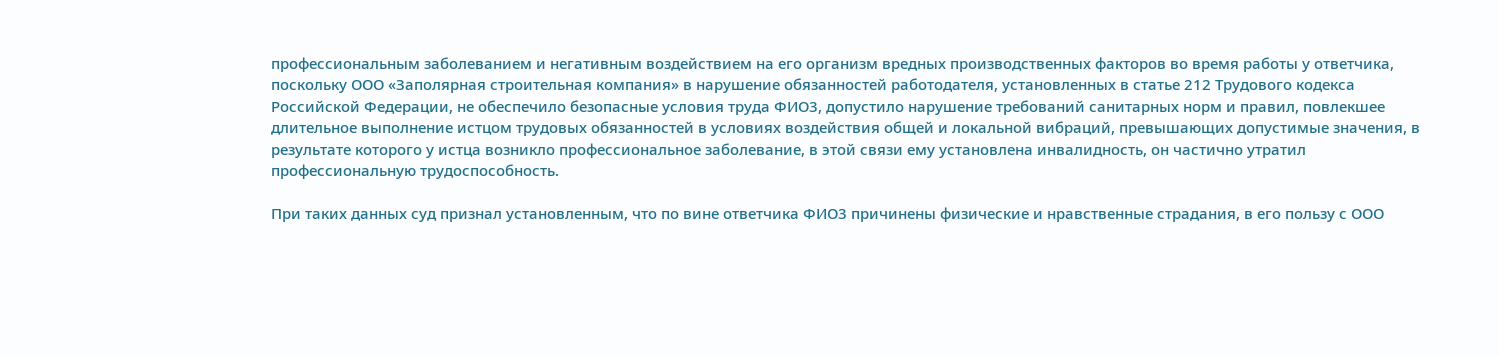профессиональным заболеванием и негативным воздействием на его организм вредных производственных факторов во время работы у ответчика, поскольку ООО «Заполярная строительная компания» в нарушение обязанностей работодателя, установленных в статье 212 Трудового кодекса Российской Федерации, не обеспечило безопасные условия труда ФИО3, допустило нарушение требований санитарных норм и правил, повлекшее длительное выполнение истцом трудовых обязанностей в условиях воздействия общей и локальной вибраций, превышающих допустимые значения, в результате которого у истца возникло профессиональное заболевание, в этой связи ему установлена инвалидность, он частично утратил профессиональную трудоспособность.

При таких данных суд признал установленным, что по вине ответчика ФИО3 причинены физические и нравственные страдания, в его пользу с ООО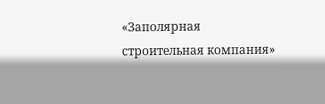«Заполярная строительная компания»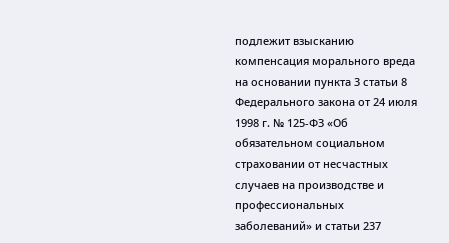подлежит взысканию компенсация морального вреда на основании пункта 3 статьи 8 Федерального закона от 24 июля 1998 г. № 125-ФЗ «Об обязательном социальном страховании от несчастных случаев на производстве и профессиональных заболеваний» и статьи 237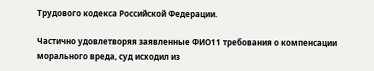Трудового кодекса Российской Федерации.

Частично удовлетворяя заявленные ФИО11 требования о компенсации морального вреда, суд исходил из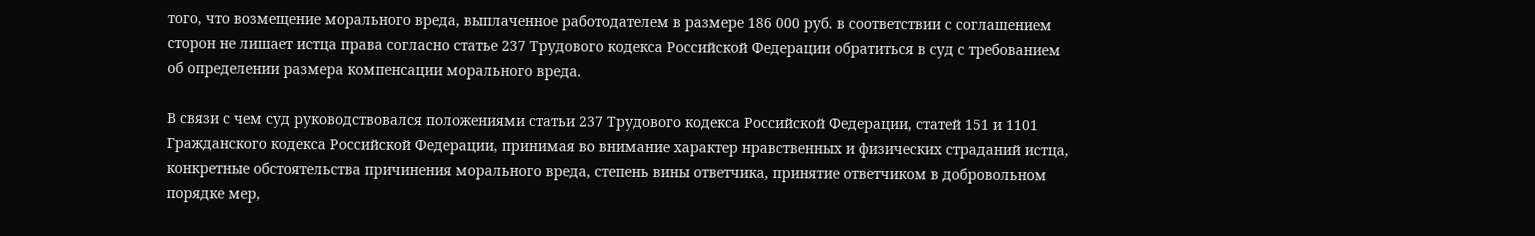того, что возмещение морального вреда, выплаченное работодателем в размере 186 000 руб. в соответствии с соглашением сторон не лишает истца права согласно статье 237 Трудового кодекса Российской Федерации обратиться в суд с требованием об определении размера компенсации морального вреда.

В связи с чем суд руководствовался положениями статьи 237 Трудового кодекса Российской Федерации, статей 151 и 1101 Гражданского кодекса Российской Федерации, принимая во внимание характер нравственных и физических страданий истца, конкретные обстоятельства причинения морального вреда, степень вины ответчика, принятие ответчиком в добровольном порядке мер,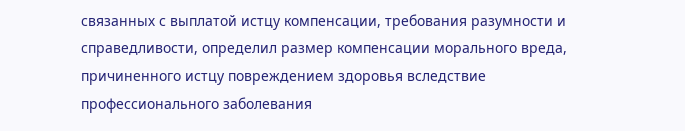связанных с выплатой истцу компенсации, требования разумности и справедливости, определил размер компенсации морального вреда, причиненного истцу повреждением здоровья вследствие профессионального заболевания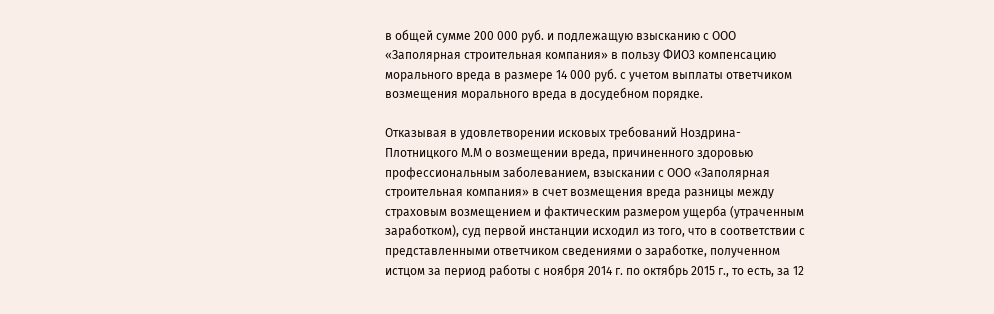в общей сумме 200 000 руб. и подлежащую взысканию с ООО «Заполярная строительная компания» в пользу ФИО3 компенсацию морального вреда в размере 14 000 руб. с учетом выплаты ответчиком возмещения морального вреда в досудебном порядке.

Отказывая в удовлетворении исковых требований Ноздрина-Плотницкого М.М о возмещении вреда, причиненного здоровью профессиональным заболеванием, взыскании с ООО «Заполярная строительная компания» в счет возмещения вреда разницы между страховым возмещением и фактическим размером ущерба (утраченным заработком), суд первой инстанции исходил из того, что в соответствии с представленными ответчиком сведениями о заработке, полученном истцом за период работы с ноября 2014 г. по октябрь 2015 г., то есть, за 12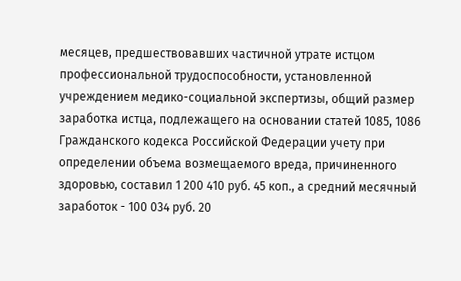месяцев, предшествовавших частичной утрате истцом профессиональной трудоспособности, установленной учреждением медико-социальной экспертизы, общий размер заработка истца, подлежащего на основании статей 1085, 1086 Гражданского кодекса Российской Федерации учету при определении объема возмещаемого вреда, причиненного здоровью, составил 1 200 410 руб. 45 коп., а средний месячный заработок - 100 034 руб. 20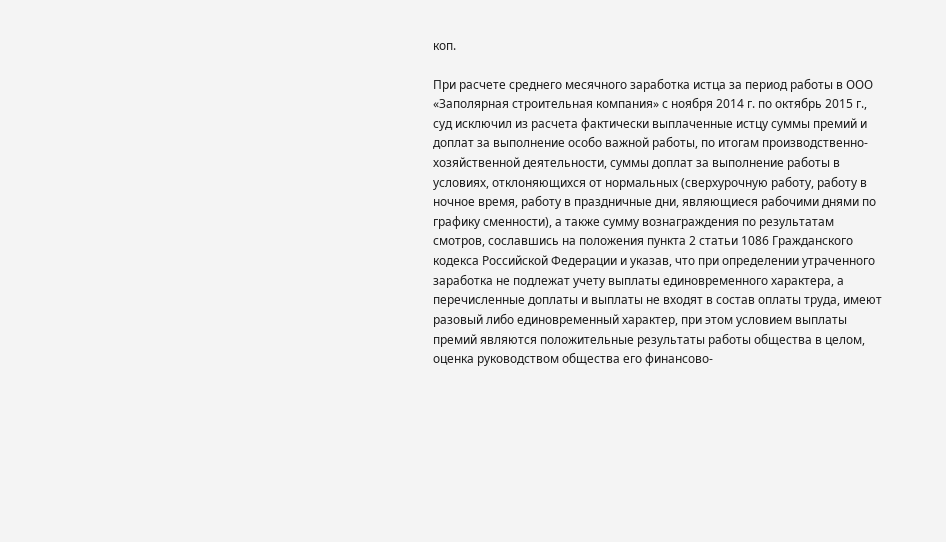коп.

При расчете среднего месячного заработка истца за период работы в ООО «Заполярная строительная компания» с ноября 2014 г. по октябрь 2015 г., суд исключил из расчета фактически выплаченные истцу суммы премий и доплат за выполнение особо важной работы, по итогам производственно-хозяйственной деятельности, суммы доплат за выполнение работы в условиях, отклоняющихся от нормальных (сверхурочную работу, работу в ночное время, работу в праздничные дни, являющиеся рабочими днями по графику сменности), а также сумму вознаграждения по результатам смотров, сославшись на положения пункта 2 статьи 1086 Гражданского кодекса Российской Федерации и указав, что при определении утраченного заработка не подлежат учету выплаты единовременного характера, а перечисленные доплаты и выплаты не входят в состав оплаты труда, имеют разовый либо единовременный характер, при этом условием выплаты премий являются положительные результаты работы общества в целом, оценка руководством общества его финансово-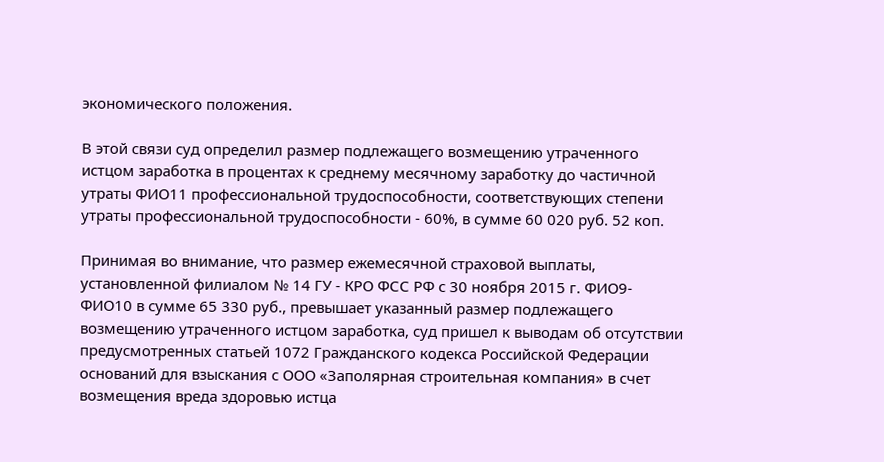экономического положения.

В этой связи суд определил размер подлежащего возмещению утраченного истцом заработка в процентах к среднему месячному заработку до частичной утраты ФИО11 профессиональной трудоспособности, соответствующих степени утраты профессиональной трудоспособности - 60%, в сумме 60 020 руб. 52 коп.

Принимая во внимание, что размер ежемесячной страховой выплаты, установленной филиалом № 14 ГУ - КРО ФСС РФ с 30 ноября 2015 г. ФИО9- ФИО10 в сумме 65 330 руб., превышает указанный размер подлежащего возмещению утраченного истцом заработка, суд пришел к выводам об отсутствии предусмотренных статьей 1072 Гражданского кодекса Российской Федерации оснований для взыскания с ООО «Заполярная строительная компания» в счет возмещения вреда здоровью истца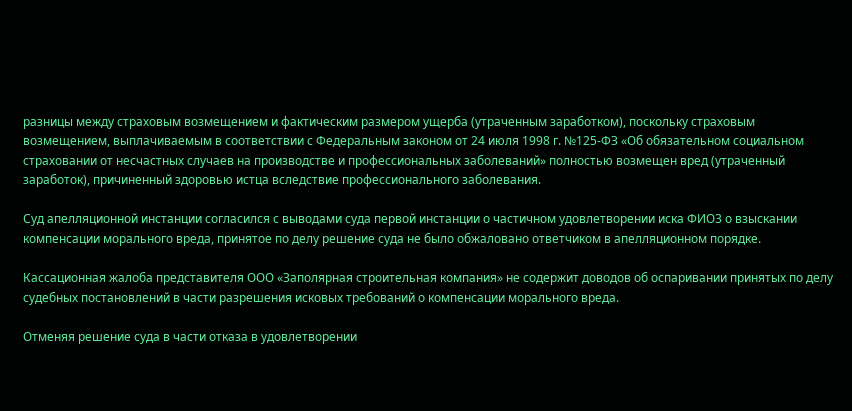разницы между страховым возмещением и фактическим размером ущерба (утраченным заработком), поскольку страховым возмещением, выплачиваемым в соответствии с Федеральным законом от 24 июля 1998 г. №125-ФЗ «Об обязательном социальном страховании от несчастных случаев на производстве и профессиональных заболеваний» полностью возмещен вред (утраченный заработок), причиненный здоровью истца вследствие профессионального заболевания.

Суд апелляционной инстанции согласился с выводами суда первой инстанции о частичном удовлетворении иска ФИО3 о взыскании компенсации морального вреда, принятое по делу решение суда не было обжаловано ответчиком в апелляционном порядке.

Кассационная жалоба представителя ООО «Заполярная строительная компания» не содержит доводов об оспаривании принятых по делу судебных постановлений в части разрешения исковых требований о компенсации морального вреда.

Отменяя решение суда в части отказа в удовлетворении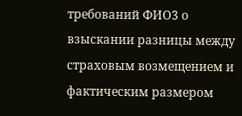требований ФИО3 о взыскании разницы между страховым возмещением и фактическим размером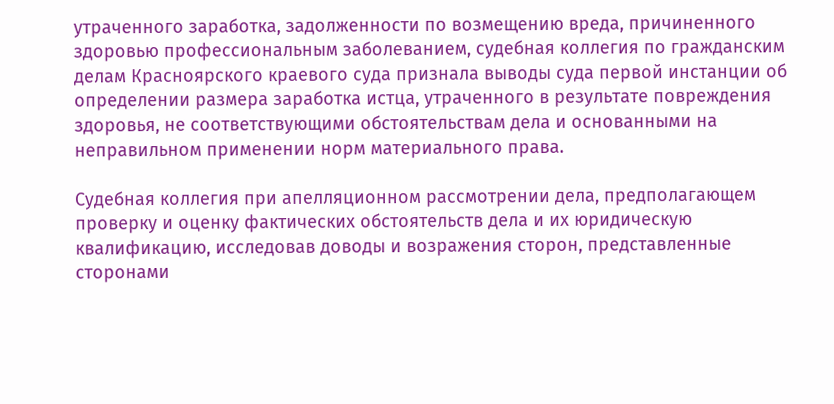утраченного заработка, задолженности по возмещению вреда, причиненного здоровью профессиональным заболеванием, судебная коллегия по гражданским делам Красноярского краевого суда признала выводы суда первой инстанции об определении размера заработка истца, утраченного в результате повреждения здоровья, не соответствующими обстоятельствам дела и основанными на неправильном применении норм материального права.

Судебная коллегия при апелляционном рассмотрении дела, предполагающем проверку и оценку фактических обстоятельств дела и их юридическую квалификацию, исследовав доводы и возражения сторон, представленные сторонами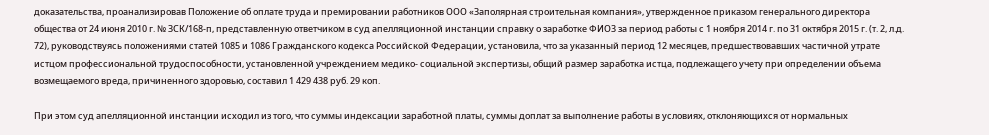доказательства, проанализировав Положение об оплате труда и премировании работников ООО «Заполярная строительная компания», утвержденное приказом генерального директора общества от 24 июня 2010 г. № ЗСК/168-п, представленную ответчиком в суд апелляционной инстанции справку о заработке ФИО3 за период работы с 1 ноября 2014 г. по 31 октября 2015 г. (т. 2, л.д. 72), руководствуясь положениями статей 1085 и 1086 Гражданского кодекса Российской Федерации, установила, что за указанный период 12 месяцев, предшествовавших частичной утрате истцом профессиональной трудоспособности, установленной учреждением медико- социальной экспертизы, общий размер заработка истца, подлежащего учету при определении объема возмещаемого вреда, причиненного здоровью, составил 1 429 438 руб. 29 коп.

При этом суд апелляционной инстанции исходил из того, что суммы индексации заработной платы, суммы доплат за выполнение работы в условиях, отклоняющихся от нормальных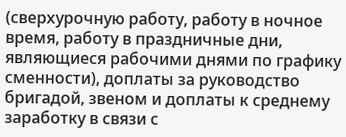(сверхурочную работу, работу в ночное время, работу в праздничные дни, являющиеся рабочими днями по графику сменности), доплаты за руководство бригадой, звеном и доплаты к среднему заработку в связи с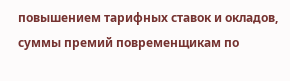повышением тарифных ставок и окладов, суммы премий повременщикам по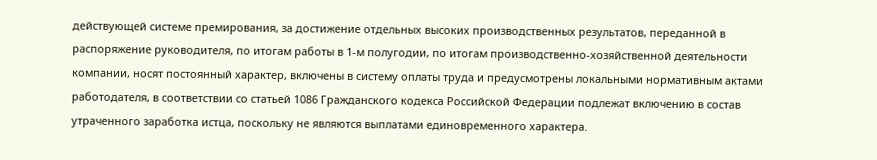действующей системе премирования, за достижение отдельных высоких производственных результатов, переданной в распоряжение руководителя, по итогам работы в 1-м полугодии, по итогам производственно-хозяйственной деятельности компании, носят постоянный характер, включены в систему оплаты труда и предусмотрены локальными нормативным актами работодателя, в соответствии со статьей 1086 Гражданского кодекса Российской Федерации подлежат включению в состав утраченного заработка истца, поскольку не являются выплатами единовременного характера.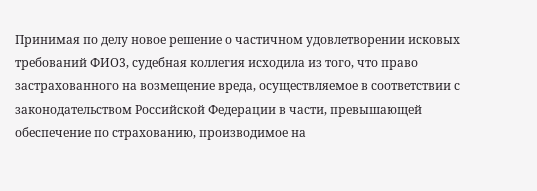Принимая по делу новое решение о частичном удовлетворении исковых требований ФИО3, судебная коллегия исходила из того, что право застрахованного на возмещение вреда, осуществляемое в соответствии с законодательством Российской Федерации в части, превышающей обеспечение по страхованию, производимое на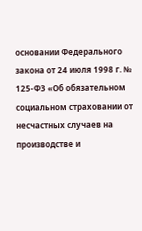основании Федерального закона от 24 июля 1998 г. № 125-ФЗ «Об обязательном социальном страховании от несчастных случаев на производстве и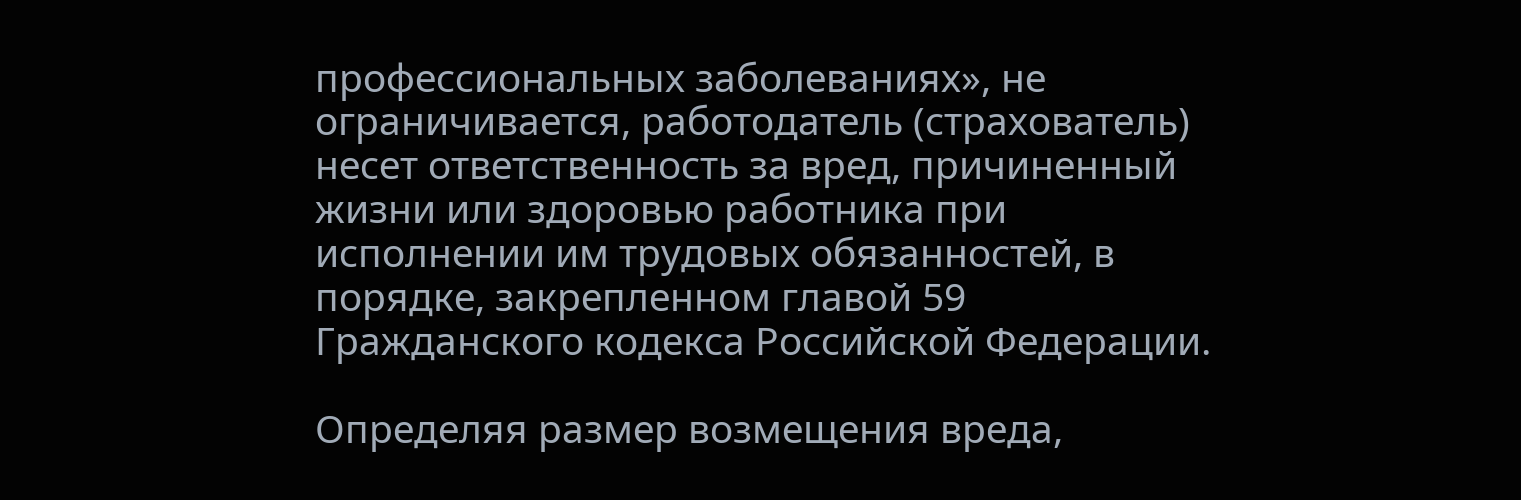профессиональных заболеваниях», не ограничивается, работодатель (страхователь) несет ответственность за вред, причиненный жизни или здоровью работника при исполнении им трудовых обязанностей, в порядке, закрепленном главой 59 Гражданского кодекса Российской Федерации.

Определяя размер возмещения вреда,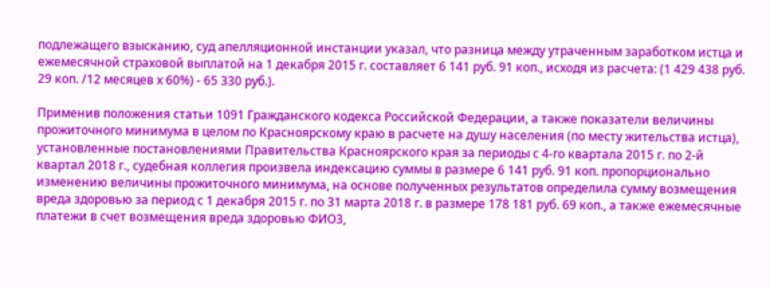подлежащего взысканию, суд апелляционной инстанции указал, что разница между утраченным заработком истца и ежемесячной страховой выплатой на 1 декабря 2015 г. составляет 6 141 руб. 91 коп., исходя из расчета: (1 429 438 руб. 29 коп. /12 месяцев х 60%) - 65 330 руб.).

Применив положения статьи 1091 Гражданского кодекса Российской Федерации, а также показатели величины прожиточного минимума в целом по Красноярскому краю в расчете на душу населения (по месту жительства истца), установленные постановлениями Правительства Красноярского края за периоды с 4-го квартала 2015 г. по 2-й квартал 2018 г., судебная коллегия произвела индексацию суммы в размере 6 141 руб. 91 коп. пропорционально изменению величины прожиточного минимума, на основе полученных результатов определила сумму возмещения вреда здоровью за период с 1 декабря 2015 г. по 31 марта 2018 г. в размере 178 181 руб. 69 коп., а также ежемесячные платежи в счет возмещения вреда здоровью ФИО3,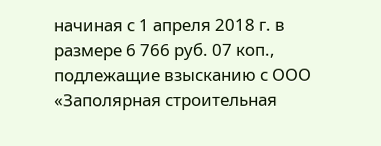начиная с 1 апреля 2018 г. в размере 6 766 руб. 07 коп., подлежащие взысканию с ООО «Заполярная строительная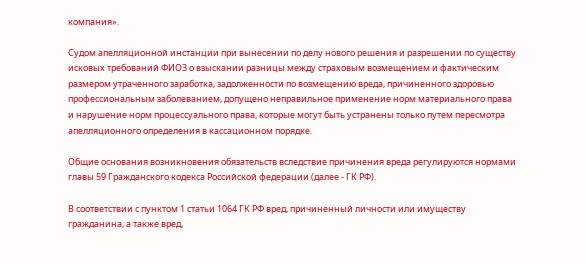компания».

Судом апелляционной инстанции при вынесении по делу нового решения и разрешении по существу исковых требований ФИО3 о взыскании разницы между страховым возмещением и фактическим размером утраченного заработка, задолженности по возмещению вреда, причиненного здоровью профессиональным заболеванием, допущено неправильное применение норм материального права и нарушение норм процессуального права, которые могут быть устранены только путем пересмотра апелляционного определения в кассационном порядке.

Общие основания возникновения обязательств вследствие причинения вреда регулируются нормами главы 59 Гражданского кодекса Российской федерации (далее - ГК РФ).

В соответствии с пунктом 1 статьи 1064 ГК РФ вред, причиненный личности или имуществу гражданина, а также вред,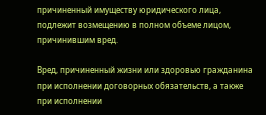причиненный имуществу юридического лица, подлежит возмещению в полном объеме лицом, причинившим вред.

Вред, причиненный жизни или здоровью гражданина при исполнении договорных обязательств, а также при исполнении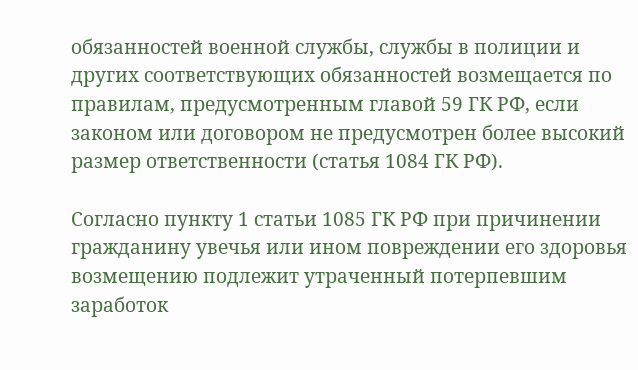обязанностей военной службы, службы в полиции и других соответствующих обязанностей возмещается по правилам, предусмотренным главой 59 ГК РФ, если законом или договором не предусмотрен более высокий размер ответственности (статья 1084 ГК РФ).

Согласно пункту 1 статьи 1085 ГК РФ при причинении гражданину увечья или ином повреждении его здоровья возмещению подлежит утраченный потерпевшим заработок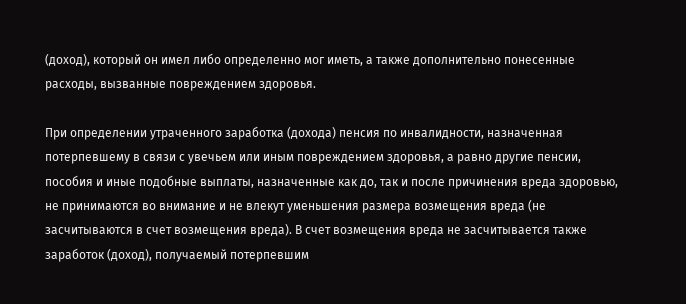(доход), который он имел либо определенно мог иметь, а также дополнительно понесенные расходы, вызванные повреждением здоровья.

При определении утраченного заработка (дохода) пенсия по инвалидности, назначенная потерпевшему в связи с увечьем или иным повреждением здоровья, а равно другие пенсии, пособия и иные подобные выплаты, назначенные как до, так и после причинения вреда здоровью, не принимаются во внимание и не влекут уменьшения размера возмещения вреда (не засчитываются в счет возмещения вреда). В счет возмещения вреда не засчитывается также заработок (доход), получаемый потерпевшим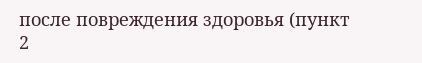после повреждения здоровья (пункт 2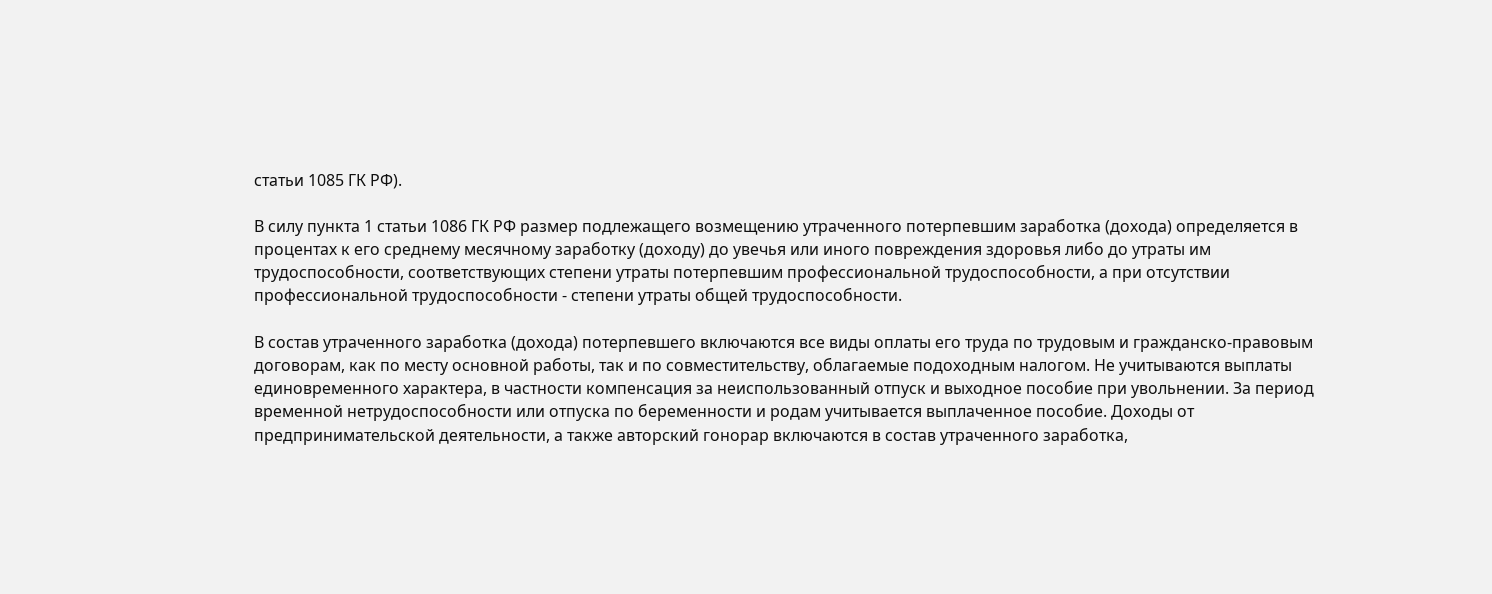статьи 1085 ГК РФ).

В силу пункта 1 статьи 1086 ГК РФ размер подлежащего возмещению утраченного потерпевшим заработка (дохода) определяется в процентах к его среднему месячному заработку (доходу) до увечья или иного повреждения здоровья либо до утраты им трудоспособности, соответствующих степени утраты потерпевшим профессиональной трудоспособности, а при отсутствии профессиональной трудоспособности - степени утраты общей трудоспособности.

В состав утраченного заработка (дохода) потерпевшего включаются все виды оплаты его труда по трудовым и гражданско-правовым договорам, как по месту основной работы, так и по совместительству, облагаемые подоходным налогом. Не учитываются выплаты единовременного характера, в частности компенсация за неиспользованный отпуск и выходное пособие при увольнении. За период временной нетрудоспособности или отпуска по беременности и родам учитывается выплаченное пособие. Доходы от предпринимательской деятельности, а также авторский гонорар включаются в состав утраченного заработка,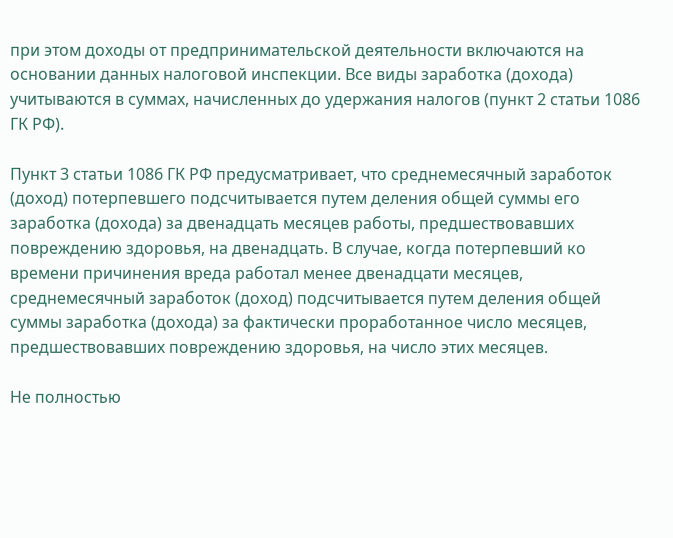при этом доходы от предпринимательской деятельности включаются на основании данных налоговой инспекции. Все виды заработка (дохода) учитываются в суммах, начисленных до удержания налогов (пункт 2 статьи 1086 ГК РФ).

Пункт 3 статьи 1086 ГК РФ предусматривает, что среднемесячный заработок (доход) потерпевшего подсчитывается путем деления общей суммы его заработка (дохода) за двенадцать месяцев работы, предшествовавших повреждению здоровья, на двенадцать. В случае, когда потерпевший ко времени причинения вреда работал менее двенадцати месяцев, среднемесячный заработок (доход) подсчитывается путем деления общей суммы заработка (дохода) за фактически проработанное число месяцев, предшествовавших повреждению здоровья, на число этих месяцев.

Не полностью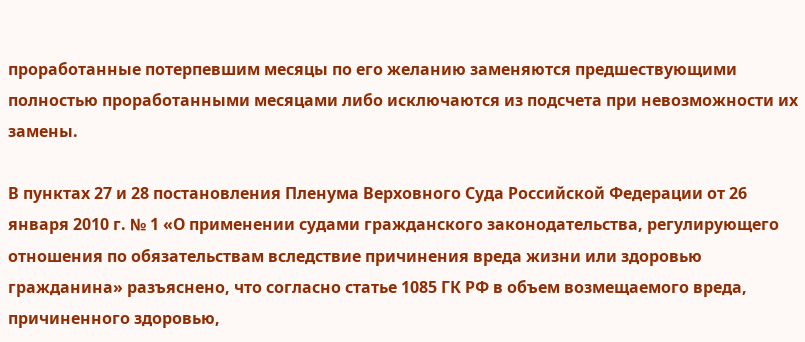проработанные потерпевшим месяцы по его желанию заменяются предшествующими полностью проработанными месяцами либо исключаются из подсчета при невозможности их замены.

В пунктах 27 и 28 постановления Пленума Верховного Суда Российской Федерации от 26 января 2010 г. № 1 «О применении судами гражданского законодательства, регулирующего отношения по обязательствам вследствие причинения вреда жизни или здоровью гражданина» разъяснено, что согласно статье 1085 ГК РФ в объем возмещаемого вреда, причиненного здоровью,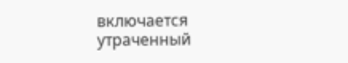включается утраченный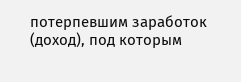потерпевшим заработок (доход), под которым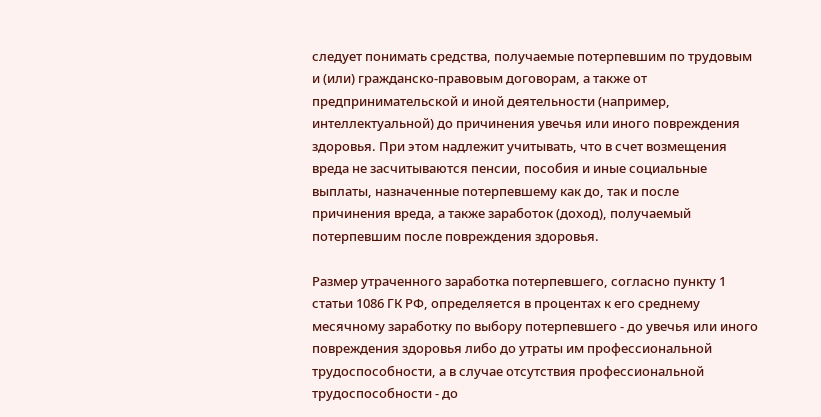следует понимать средства, получаемые потерпевшим по трудовым и (или) гражданско-правовым договорам, а также от предпринимательской и иной деятельности (например, интеллектуальной) до причинения увечья или иного повреждения здоровья. При этом надлежит учитывать, что в счет возмещения вреда не засчитываются пенсии, пособия и иные социальные выплаты, назначенные потерпевшему как до, так и после причинения вреда, а также заработок (доход), получаемый потерпевшим после повреждения здоровья.

Размер утраченного заработка потерпевшего, согласно пункту 1 статьи 1086 ГК РФ, определяется в процентах к его среднему месячному заработку по выбору потерпевшего - до увечья или иного повреждения здоровья либо до утраты им профессиональной трудоспособности, а в случае отсутствия профессиональной трудоспособности - до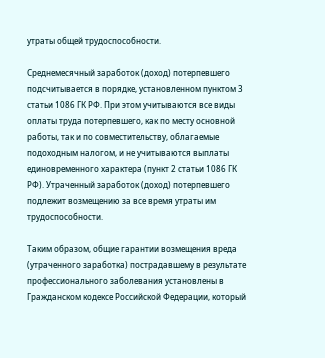утраты общей трудоспособности.

Среднемесячный заработок (доход) потерпевшего подсчитывается в порядке, установленном пунктом 3 статьи 1086 ГК РФ. При этом учитываются все виды оплаты труда потерпевшего, как по месту основной работы, так и по совместительству, облагаемые подоходным налогом, и не учитываются выплаты единовременного характера (пункт 2 статьи 1086 ГК РФ). Утраченный заработок (доход) потерпевшего подлежит возмещению за все время утраты им трудоспособности.

Таким образом, общие гарантии возмещения вреда (утраченного заработка) пострадавшему в результате профессионального заболевания установлены в Гражданском кодексе Российской Федерации, который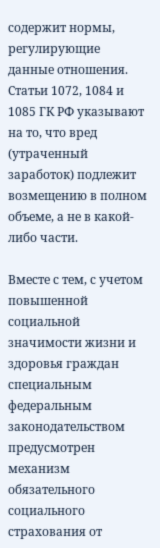содержит нормы, регулирующие данные отношения. Статьи 1072, 1084 и 1085 ГК РФ указывают на то, что вред (утраченный заработок) подлежит возмещению в полном объеме, а не в какой-либо части.

Вместе с тем, с учетом повышенной социальной значимости жизни и здоровья граждан специальным федеральным законодательством предусмотрен механизм обязательного социального страхования от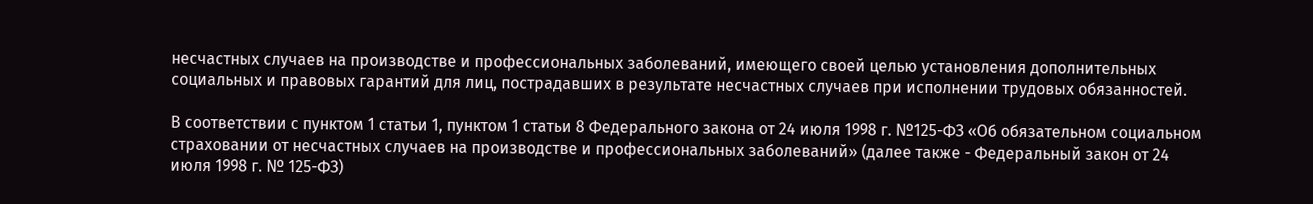несчастных случаев на производстве и профессиональных заболеваний, имеющего своей целью установления дополнительных социальных и правовых гарантий для лиц, пострадавших в результате несчастных случаев при исполнении трудовых обязанностей.

В соответствии с пунктом 1 статьи 1, пунктом 1 статьи 8 Федерального закона от 24 июля 1998 г. №125-ФЗ «Об обязательном социальном страховании от несчастных случаев на производстве и профессиональных заболеваний» (далее также - Федеральный закон от 24 июля 1998 г. № 125-ФЗ)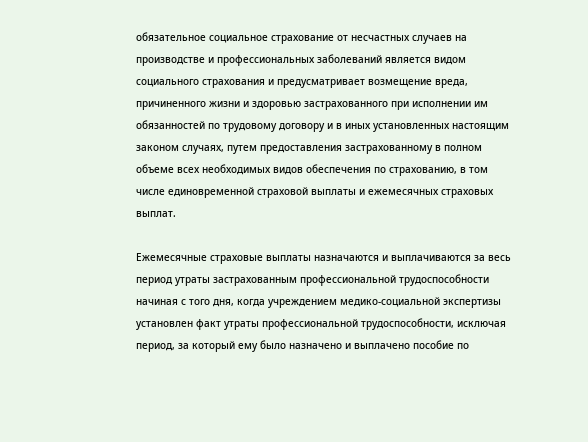обязательное социальное страхование от несчастных случаев на производстве и профессиональных заболеваний является видом социального страхования и предусматривает возмещение вреда, причиненного жизни и здоровью застрахованного при исполнении им обязанностей по трудовому договору и в иных установленных настоящим законом случаях, путем предоставления застрахованному в полном объеме всех необходимых видов обеспечения по страхованию, в том числе единовременной страховой выплаты и ежемесячных страховых выплат.

Ежемесячные страховые выплаты назначаются и выплачиваются за весь период утраты застрахованным профессиональной трудоспособности начиная с того дня, когда учреждением медико-социальной экспертизы установлен факт утраты профессиональной трудоспособности, исключая период, за который ему было назначено и выплачено пособие по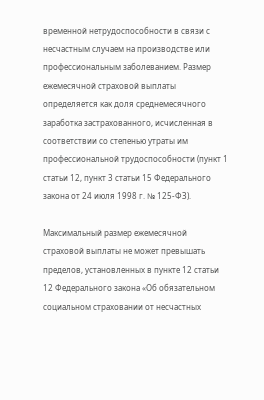временной нетрудоспособности в связи с несчастным случаем на производстве или профессиональным заболеванием. Размер ежемесячной страховой выплаты определяется как доля среднемесячного заработка застрахованного, исчисленная в соответствии со степенью утраты им профессиональной трудоспособности (пункт 1 статьи 12, пункт 3 статьи 15 Федерального закона от 24 июля 1998 г. № 125-ФЗ).

Максимальный размер ежемесячной страховой выплаты не может превышать пределов, установленных в пункте 12 статьи 12 Федерального закона «Об обязательном социальном страховании от несчастных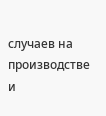случаев на производстве и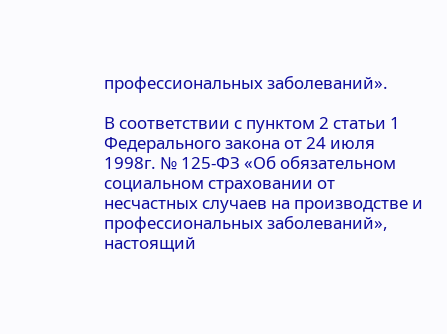профессиональных заболеваний».

В соответствии с пунктом 2 статьи 1 Федерального закона от 24 июля 1998г. № 125-ФЗ «Об обязательном социальном страховании от несчастных случаев на производстве и профессиональных заболеваний», настоящий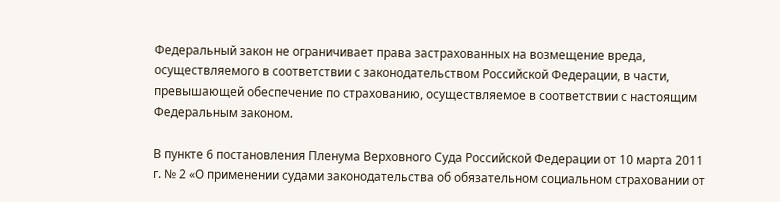Федеральный закон не ограничивает права застрахованных на возмещение вреда, осуществляемого в соответствии с законодательством Российской Федерации, в части, превышающей обеспечение по страхованию, осуществляемое в соответствии с настоящим Федеральным законом.

В пункте 6 постановления Пленума Верховного Суда Российской Федерации от 10 марта 2011 г. № 2 «О применении судами законодательства об обязательном социальном страховании от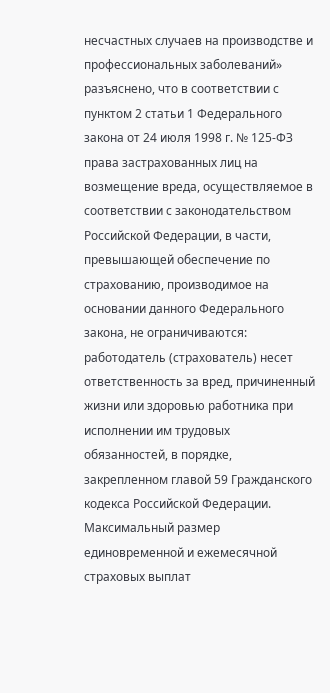несчастных случаев на производстве и профессиональных заболеваний» разъяснено, что в соответствии с пунктом 2 статьи 1 Федерального закона от 24 июля 1998 г. № 125-ФЗ права застрахованных лиц на возмещение вреда, осуществляемое в соответствии с законодательством Российской Федерации, в части, превышающей обеспечение по страхованию, производимое на основании данного Федерального закона, не ограничиваются: работодатель (страхователь) несет ответственность за вред, причиненный жизни или здоровью работника при исполнении им трудовых обязанностей, в порядке, закрепленном главой 59 Гражданского кодекса Российской Федерации. Максимальный размер единовременной и ежемесячной страховых выплат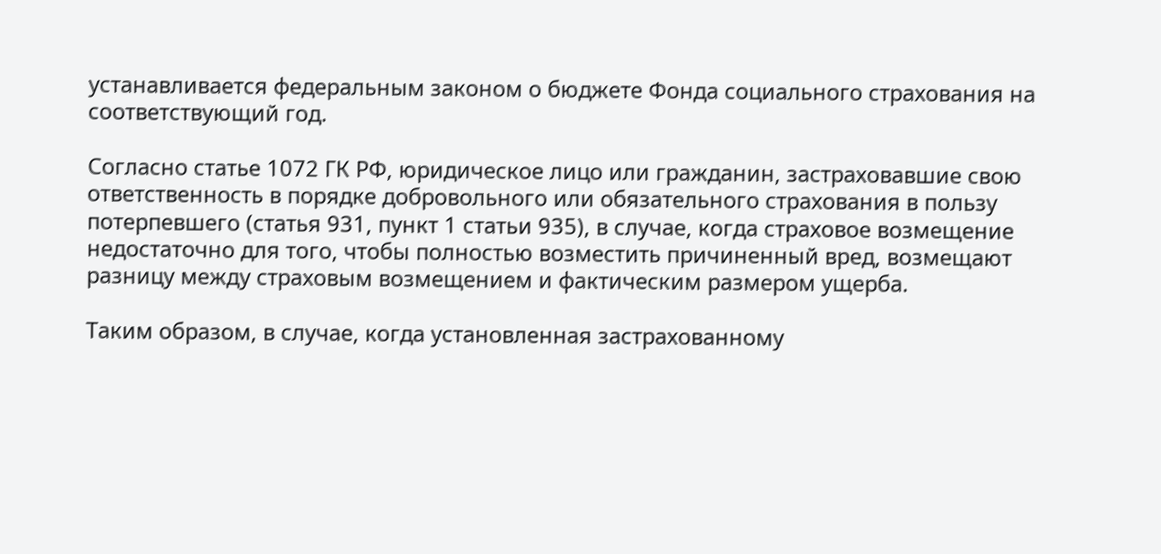устанавливается федеральным законом о бюджете Фонда социального страхования на соответствующий год.

Согласно статье 1072 ГК РФ, юридическое лицо или гражданин, застраховавшие свою ответственность в порядке добровольного или обязательного страхования в пользу потерпевшего (статья 931, пункт 1 статьи 935), в случае, когда страховое возмещение недостаточно для того, чтобы полностью возместить причиненный вред, возмещают разницу между страховым возмещением и фактическим размером ущерба.

Таким образом, в случае, когда установленная застрахованному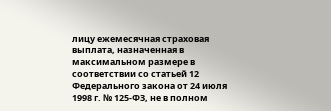лицу ежемесячная страховая выплата, назначенная в максимальном размере в соответствии со статьей 12 Федерального закона от 24 июля 1998 г. № 125-ФЗ, не в полном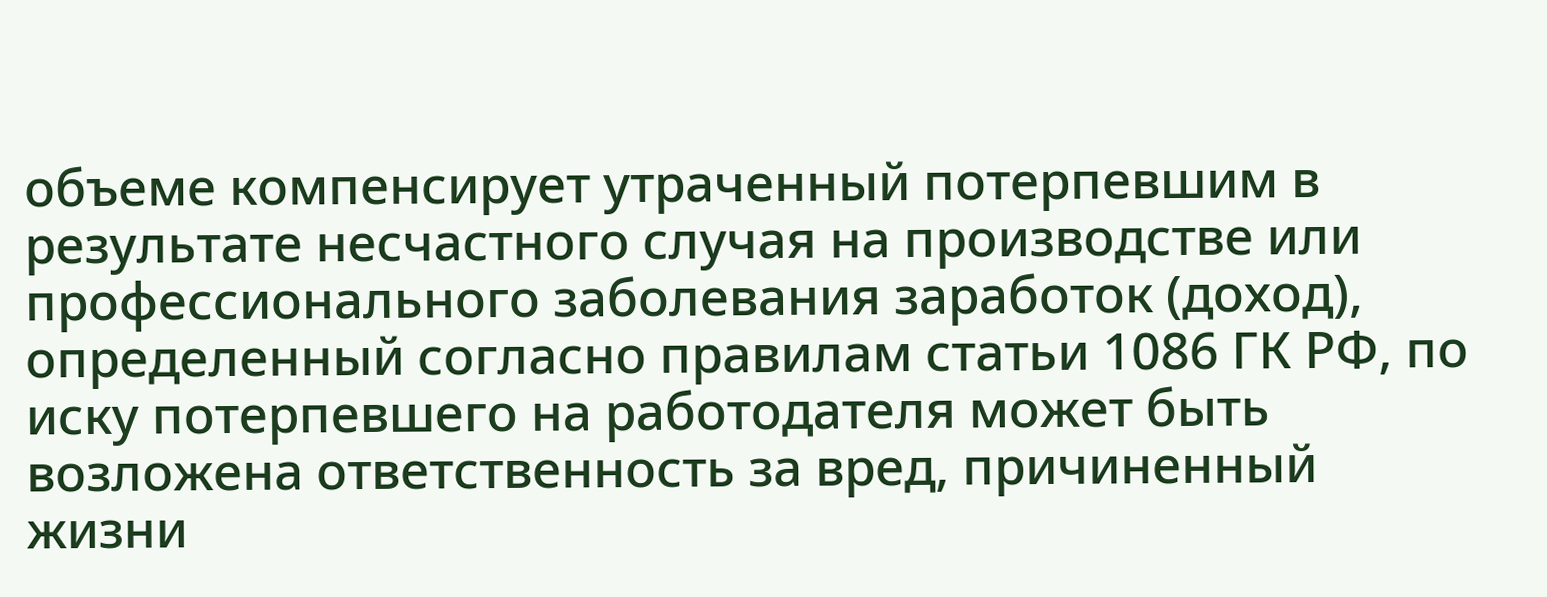объеме компенсирует утраченный потерпевшим в результате несчастного случая на производстве или профессионального заболевания заработок (доход), определенный согласно правилам статьи 1086 ГК РФ, по иску потерпевшего на работодателя может быть возложена ответственность за вред, причиненный жизни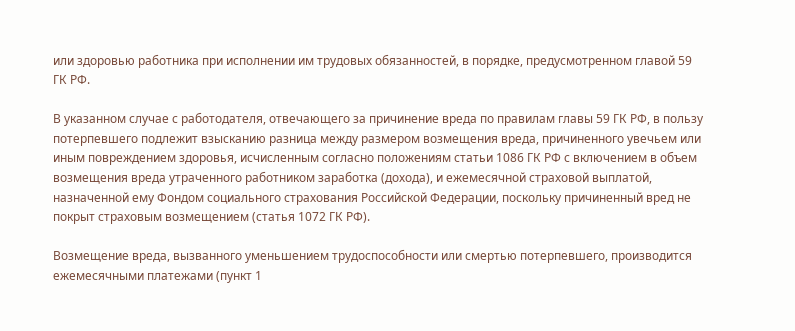или здоровью работника при исполнении им трудовых обязанностей, в порядке, предусмотренном главой 59 ГК РФ.

В указанном случае с работодателя, отвечающего за причинение вреда по правилам главы 59 ГК РФ, в пользу потерпевшего подлежит взысканию разница между размером возмещения вреда, причиненного увечьем или иным повреждением здоровья, исчисленным согласно положениям статьи 1086 ГК РФ с включением в объем возмещения вреда утраченного работником заработка (дохода), и ежемесячной страховой выплатой, назначенной ему Фондом социального страхования Российской Федерации, поскольку причиненный вред не покрыт страховым возмещением (статья 1072 ГК РФ).

Возмещение вреда, вызванного уменьшением трудоспособности или смертью потерпевшего, производится ежемесячными платежами (пункт 1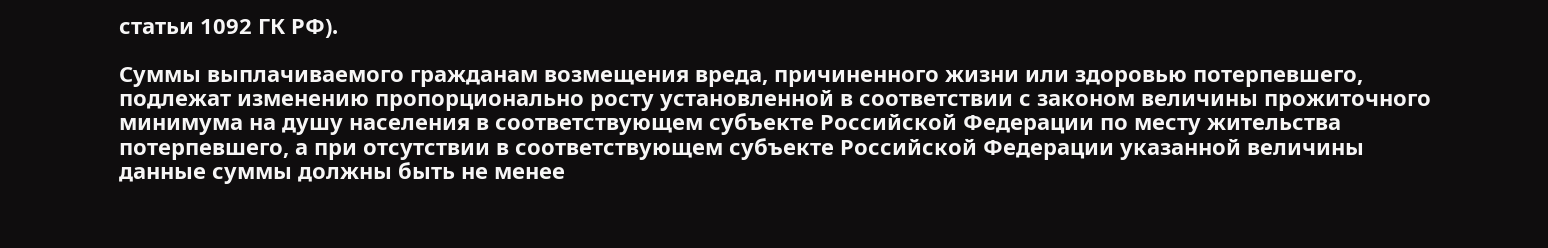статьи 1092 ГК РФ).

Суммы выплачиваемого гражданам возмещения вреда, причиненного жизни или здоровью потерпевшего, подлежат изменению пропорционально росту установленной в соответствии с законом величины прожиточного минимума на душу населения в соответствующем субъекте Российской Федерации по месту жительства потерпевшего, а при отсутствии в соответствующем субъекте Российской Федерации указанной величины данные суммы должны быть не менее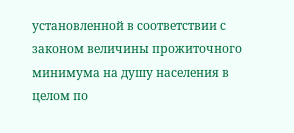установленной в соответствии с законом величины прожиточного минимума на душу населения в целом по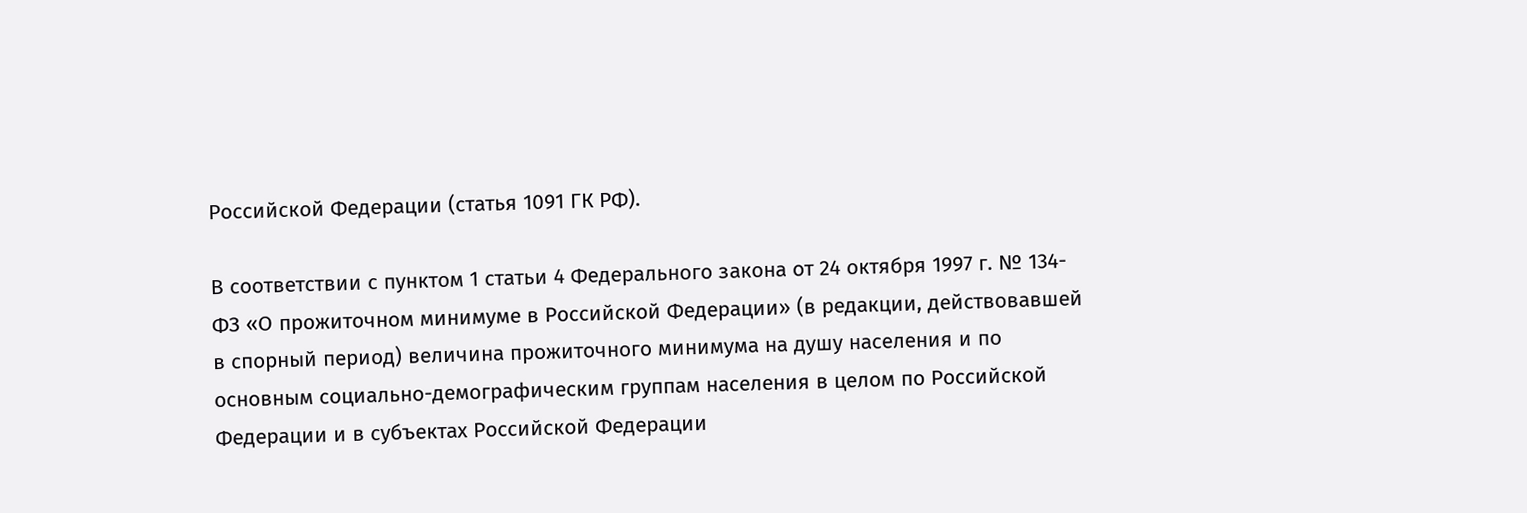Российской Федерации (статья 1091 ГК РФ).

В соответствии с пунктом 1 статьи 4 Федерального закона от 24 октября 1997 г. № 134-ФЗ «О прожиточном минимуме в Российской Федерации» (в редакции, действовавшей в спорный период) величина прожиточного минимума на душу населения и по основным социально-демографическим группам населения в целом по Российской Федерации и в субъектах Российской Федерации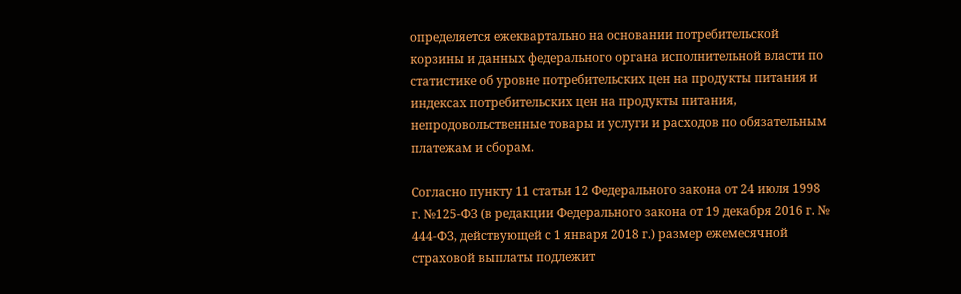определяется ежеквартально на основании потребительской корзины и данных федерального органа исполнительной власти по статистике об уровне потребительских цен на продукты питания и индексах потребительских цен на продукты питания, непродовольственные товары и услуги и расходов по обязательным платежам и сборам.

Согласно пункту 11 статьи 12 Федерального закона от 24 июля 1998 г. №125-ФЗ (в редакции Федерального закона от 19 декабря 2016 г. № 444-ФЗ, действующей с 1 января 2018 г.) размер ежемесячной страховой выплаты подлежит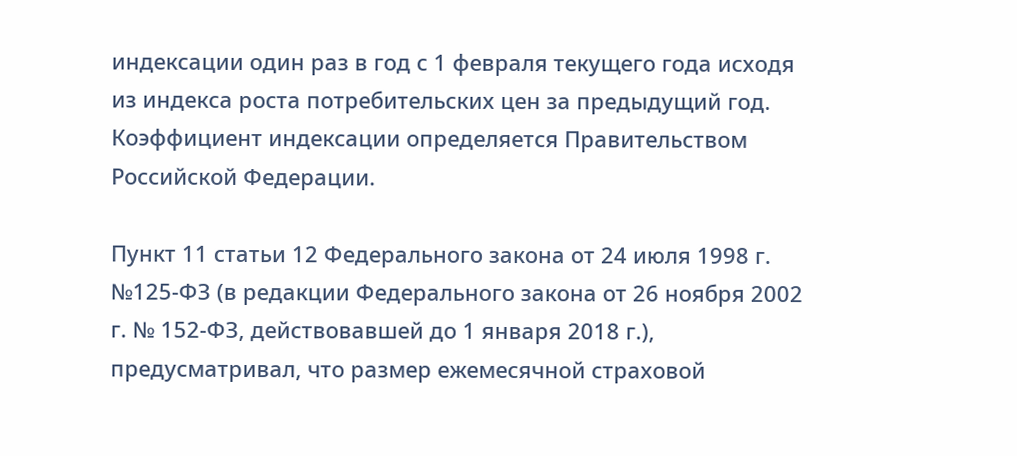индексации один раз в год с 1 февраля текущего года исходя из индекса роста потребительских цен за предыдущий год. Коэффициент индексации определяется Правительством Российской Федерации.

Пункт 11 статьи 12 Федерального закона от 24 июля 1998 г. №125-ФЗ (в редакции Федерального закона от 26 ноября 2002 г. № 152-ФЗ, действовавшей до 1 января 2018 г.), предусматривал, что размер ежемесячной страховой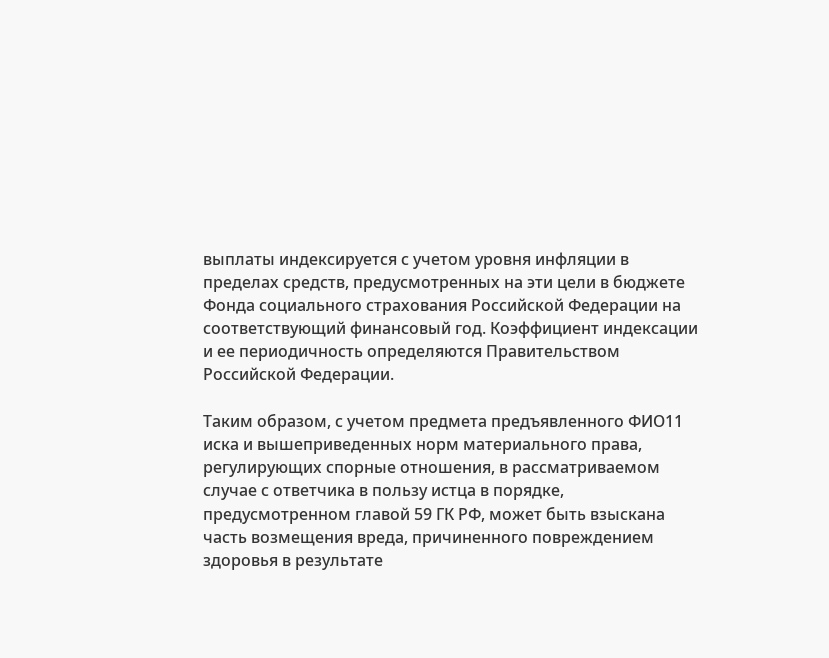выплаты индексируется с учетом уровня инфляции в пределах средств, предусмотренных на эти цели в бюджете Фонда социального страхования Российской Федерации на соответствующий финансовый год. Коэффициент индексации и ее периодичность определяются Правительством Российской Федерации.

Таким образом, с учетом предмета предъявленного ФИО11 иска и вышеприведенных норм материального права, регулирующих спорные отношения, в рассматриваемом случае с ответчика в пользу истца в порядке, предусмотренном главой 59 ГК РФ, может быть взыскана часть возмещения вреда, причиненного повреждением здоровья в результате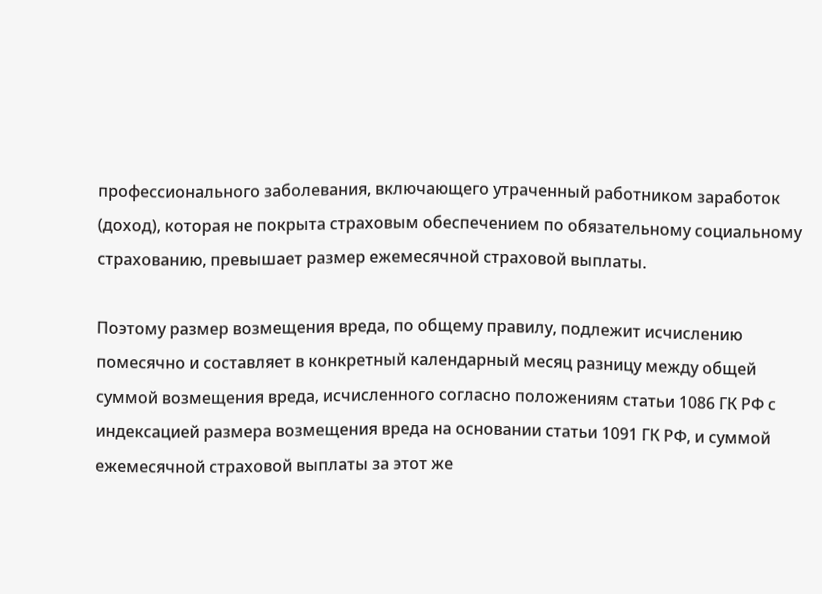профессионального заболевания, включающего утраченный работником заработок (доход), которая не покрыта страховым обеспечением по обязательному социальному страхованию, превышает размер ежемесячной страховой выплаты.

Поэтому размер возмещения вреда, по общему правилу, подлежит исчислению помесячно и составляет в конкретный календарный месяц разницу между общей суммой возмещения вреда, исчисленного согласно положениям статьи 1086 ГК РФ с индексацией размера возмещения вреда на основании статьи 1091 ГК РФ, и суммой ежемесячной страховой выплаты за этот же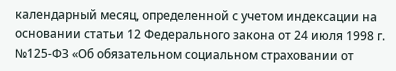календарный месяц, определенной с учетом индексации на основании статьи 12 Федерального закона от 24 июля 1998 г. №125-ФЗ «Об обязательном социальном страховании от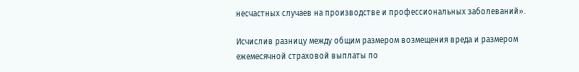несчастных случаев на производстве и профессиональных заболеваний».

Исчислив разницу между общим размером возмещения вреда и размером ежемесячной страховой выплаты по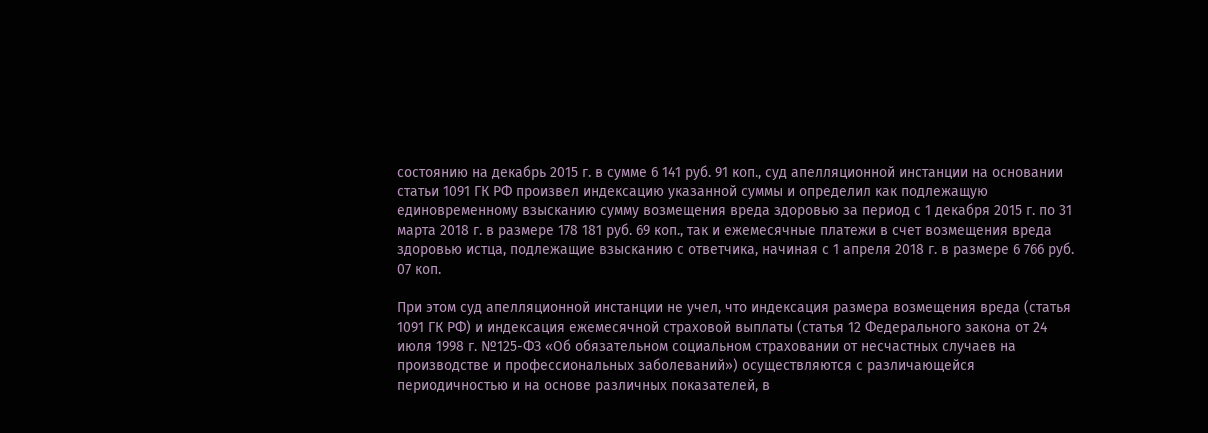состоянию на декабрь 2015 г. в сумме 6 141 руб. 91 коп., суд апелляционной инстанции на основании статьи 1091 ГК РФ произвел индексацию указанной суммы и определил как подлежащую единовременному взысканию сумму возмещения вреда здоровью за период с 1 декабря 2015 г. по 31 марта 2018 г. в размере 178 181 руб. 69 коп., так и ежемесячные платежи в счет возмещения вреда здоровью истца, подлежащие взысканию с ответчика, начиная с 1 апреля 2018 г. в размере 6 766 руб. 07 коп.

При этом суд апелляционной инстанции не учел, что индексация размера возмещения вреда (статья 1091 ГК РФ) и индексация ежемесячной страховой выплаты (статья 12 Федерального закона от 24 июля 1998 г. №125-ФЗ «Об обязательном социальном страховании от несчастных случаев на производстве и профессиональных заболеваний») осуществляются с различающейся периодичностью и на основе различных показателей, в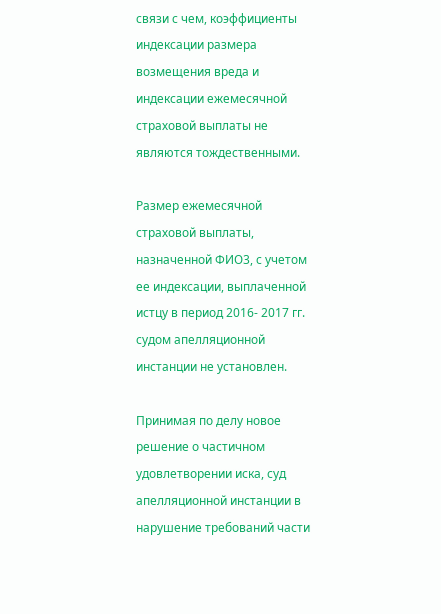связи с чем, коэффициенты индексации размера возмещения вреда и индексации ежемесячной страховой выплаты не являются тождественными.

Размер ежемесячной страховой выплаты, назначенной ФИО3, с учетом ее индексации, выплаченной истцу в период 2016- 2017 гг. судом апелляционной инстанции не установлен.

Принимая по делу новое решение о частичном удовлетворении иска, суд апелляционной инстанции в нарушение требований части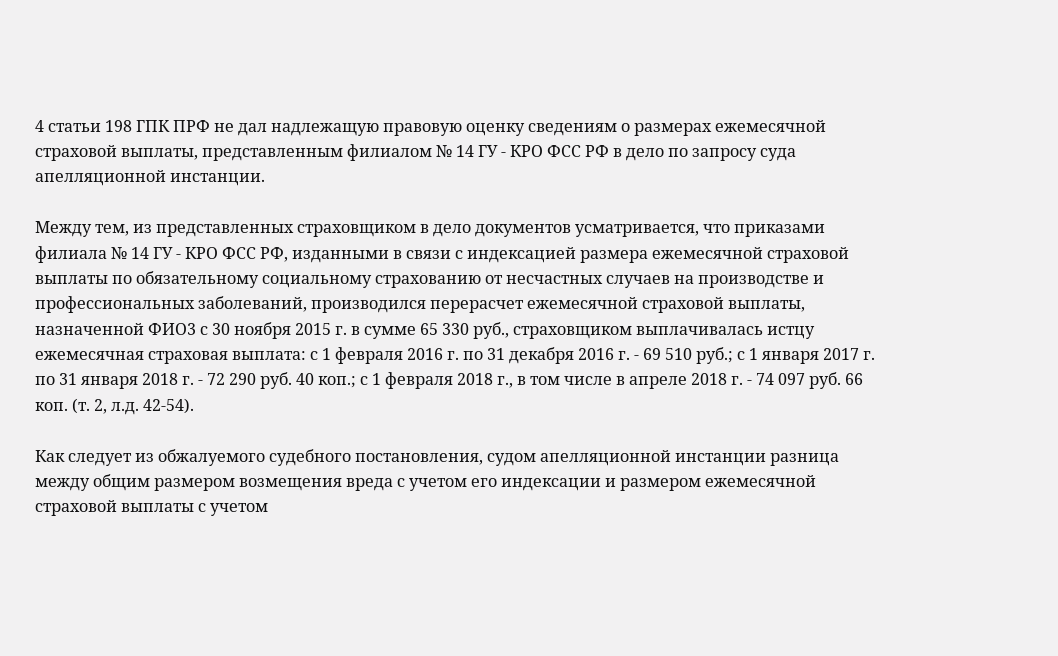4 статьи 198 ГПК ПРФ не дал надлежащую правовую оценку сведениям о размерах ежемесячной страховой выплаты, представленным филиалом № 14 ГУ - КРО ФСС РФ в дело по запросу суда апелляционной инстанции.

Между тем, из представленных страховщиком в дело документов усматривается, что приказами филиала № 14 ГУ - КРО ФСС РФ, изданными в связи с индексацией размера ежемесячной страховой выплаты по обязательному социальному страхованию от несчастных случаев на производстве и профессиональных заболеваний, производился перерасчет ежемесячной страховой выплаты, назначенной ФИО3 с 30 ноября 2015 г. в сумме 65 330 руб., страховщиком выплачивалась истцу ежемесячная страховая выплата: с 1 февраля 2016 г. по 31 декабря 2016 г. - 69 510 руб.; с 1 января 2017 г. по 31 января 2018 г. - 72 290 руб. 40 коп.; с 1 февраля 2018 г., в том числе в апреле 2018 г. - 74 097 руб. 66 коп. (т. 2, л.д. 42-54).

Как следует из обжалуемого судебного постановления, судом апелляционной инстанции разница между общим размером возмещения вреда с учетом его индексации и размером ежемесячной страховой выплаты с учетом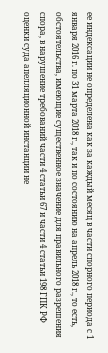ее индексации не определена как за каждый месяц в части спорного периода с 1 января 2016 г. по 31 марта 2018 г., так и по состоянию на апрель 2018 г., то есть, обстоятельства, имеющие существенное значение для правильного разрешения спора, в нарушение требований части 4 статьи 67 и части 4 статьи 198 ГПК РФ оценки суда апелляционной инстанции не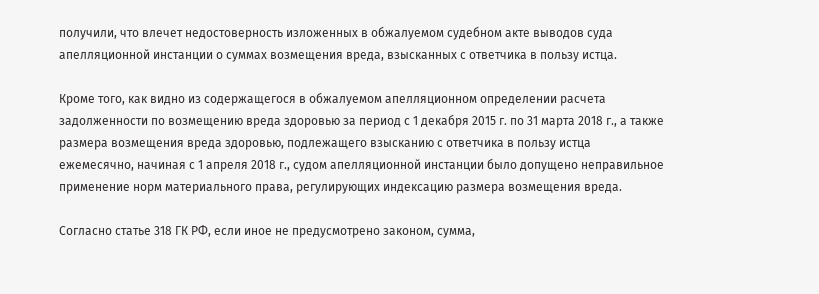получили, что влечет недостоверность изложенных в обжалуемом судебном акте выводов суда апелляционной инстанции о суммах возмещения вреда, взысканных с ответчика в пользу истца.

Кроме того, как видно из содержащегося в обжалуемом апелляционном определении расчета задолженности по возмещению вреда здоровью за период с 1 декабря 2015 г. по 31 марта 2018 г., а также размера возмещения вреда здоровью, подлежащего взысканию с ответчика в пользу истца ежемесячно, начиная с 1 апреля 2018 г., судом апелляционной инстанции было допущено неправильное применение норм материального права, регулирующих индексацию размера возмещения вреда.

Согласно статье 318 ГК РФ, если иное не предусмотрено законом, сумма,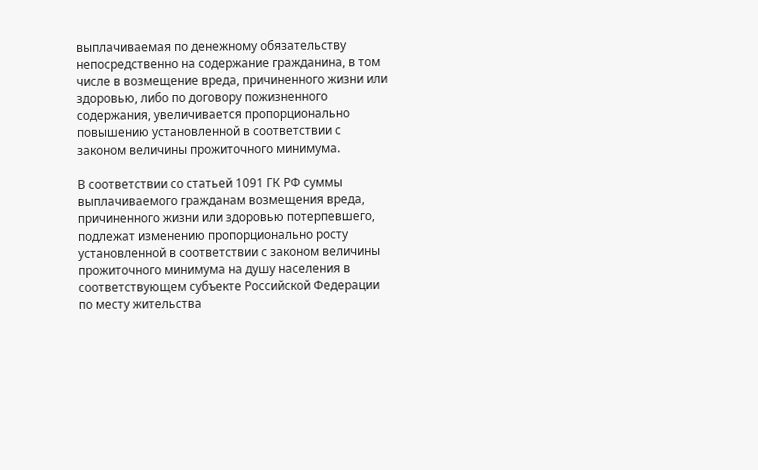выплачиваемая по денежному обязательству непосредственно на содержание гражданина, в том числе в возмещение вреда, причиненного жизни или здоровью, либо по договору пожизненного содержания, увеличивается пропорционально повышению установленной в соответствии с законом величины прожиточного минимума.

В соответствии со статьей 1091 ГК РФ суммы выплачиваемого гражданам возмещения вреда, причиненного жизни или здоровью потерпевшего, подлежат изменению пропорционально росту установленной в соответствии с законом величины прожиточного минимума на душу населения в соответствующем субъекте Российской Федерации по месту жительства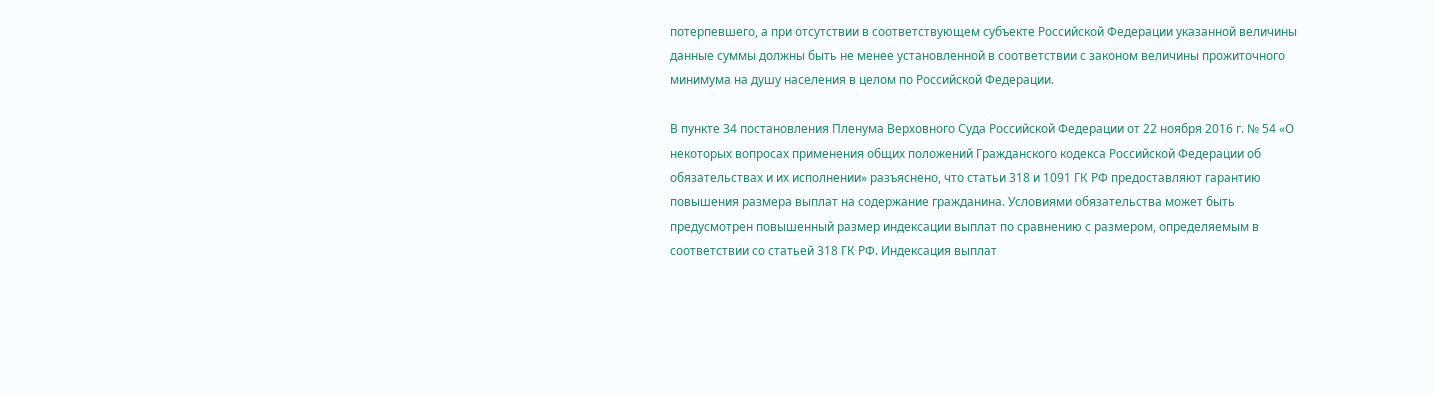потерпевшего, а при отсутствии в соответствующем субъекте Российской Федерации указанной величины данные суммы должны быть не менее установленной в соответствии с законом величины прожиточного минимума на душу населения в целом по Российской Федерации.

В пункте 34 постановления Пленума Верховного Суда Российской Федерации от 22 ноября 2016 г. № 54 «О некоторых вопросах применения общих положений Гражданского кодекса Российской Федерации об обязательствах и их исполнении» разъяснено, что статьи 318 и 1091 ГК РФ предоставляют гарантию повышения размера выплат на содержание гражданина. Условиями обязательства может быть предусмотрен повышенный размер индексации выплат по сравнению с размером, определяемым в соответствии со статьей 318 ГК РФ. Индексация выплат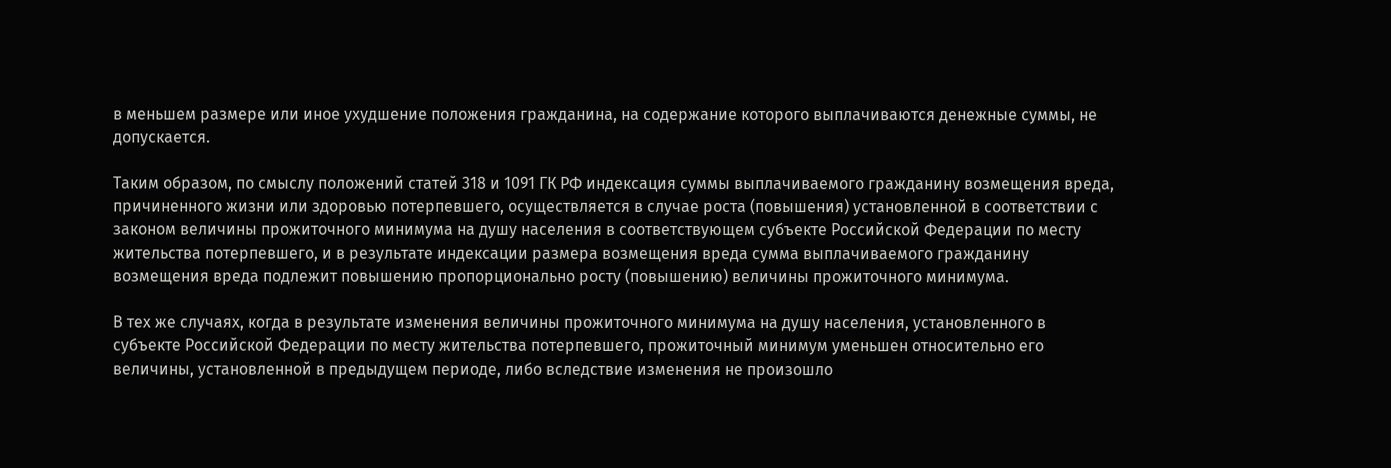в меньшем размере или иное ухудшение положения гражданина, на содержание которого выплачиваются денежные суммы, не допускается.

Таким образом, по смыслу положений статей 318 и 1091 ГК РФ индексация суммы выплачиваемого гражданину возмещения вреда, причиненного жизни или здоровью потерпевшего, осуществляется в случае роста (повышения) установленной в соответствии с законом величины прожиточного минимума на душу населения в соответствующем субъекте Российской Федерации по месту жительства потерпевшего, и в результате индексации размера возмещения вреда сумма выплачиваемого гражданину возмещения вреда подлежит повышению пропорционально росту (повышению) величины прожиточного минимума.

В тех же случаях, когда в результате изменения величины прожиточного минимума на душу населения, установленного в субъекте Российской Федерации по месту жительства потерпевшего, прожиточный минимум уменьшен относительно его величины, установленной в предыдущем периоде, либо вследствие изменения не произошло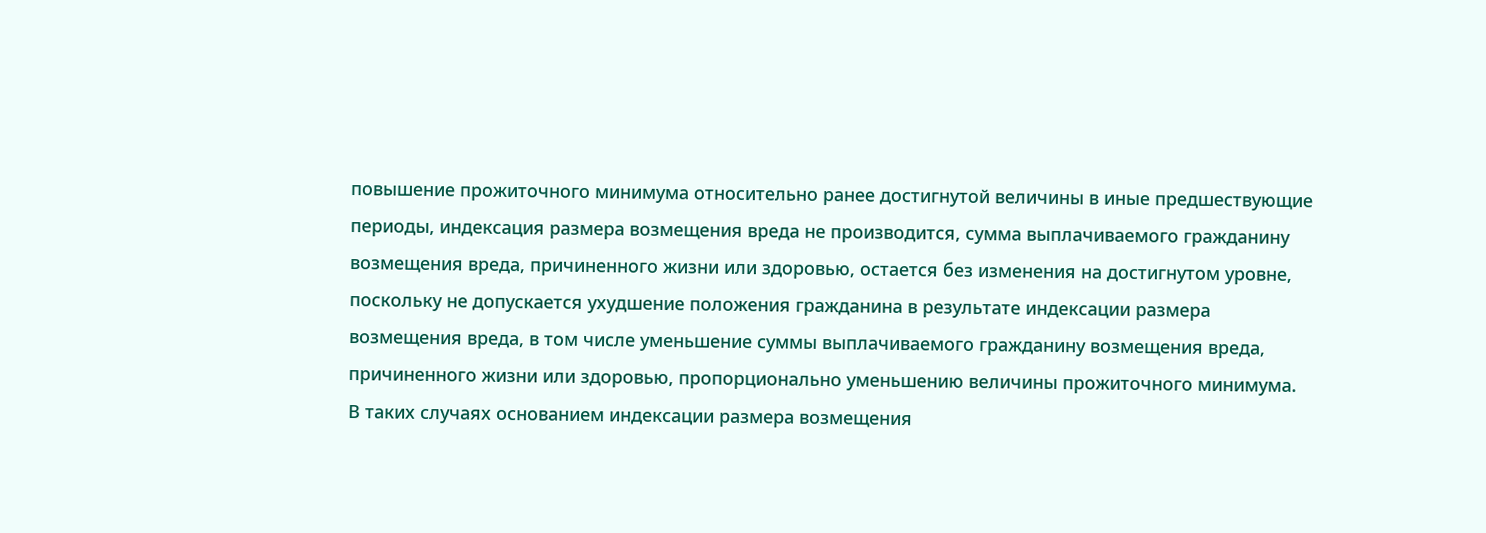повышение прожиточного минимума относительно ранее достигнутой величины в иные предшествующие периоды, индексация размера возмещения вреда не производится, сумма выплачиваемого гражданину возмещения вреда, причиненного жизни или здоровью, остается без изменения на достигнутом уровне, поскольку не допускается ухудшение положения гражданина в результате индексации размера возмещения вреда, в том числе уменьшение суммы выплачиваемого гражданину возмещения вреда, причиненного жизни или здоровью, пропорционально уменьшению величины прожиточного минимума. В таких случаях основанием индексации размера возмещения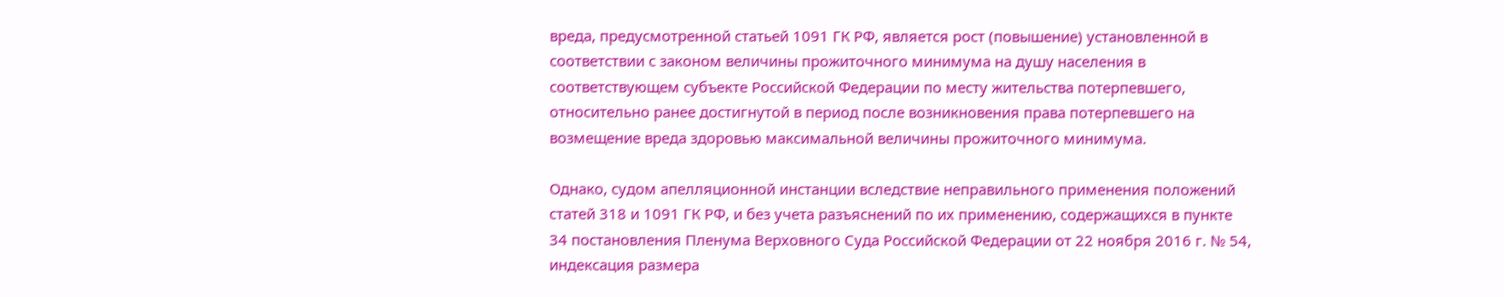вреда, предусмотренной статьей 1091 ГК РФ, является рост (повышение) установленной в соответствии с законом величины прожиточного минимума на душу населения в соответствующем субъекте Российской Федерации по месту жительства потерпевшего, относительно ранее достигнутой в период после возникновения права потерпевшего на возмещение вреда здоровью максимальной величины прожиточного минимума.

Однако, судом апелляционной инстанции вследствие неправильного применения положений статей 318 и 1091 ГК РФ, и без учета разъяснений по их применению, содержащихся в пункте 34 постановления Пленума Верховного Суда Российской Федерации от 22 ноября 2016 г. № 54, индексация размера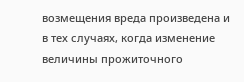возмещения вреда произведена и в тех случаях, когда изменение величины прожиточного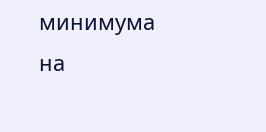минимума на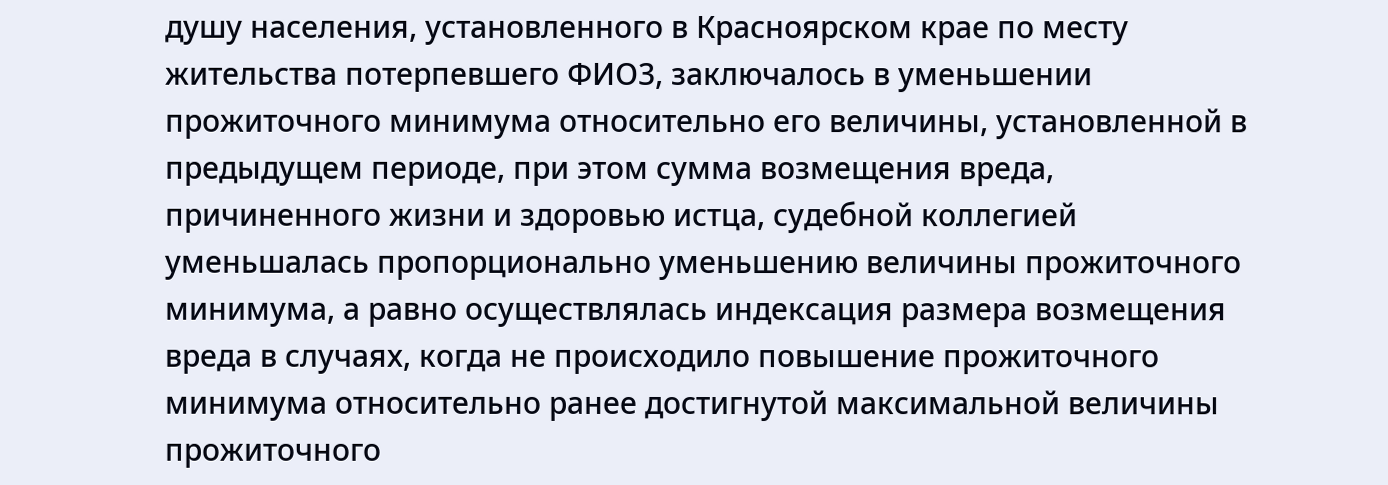душу населения, установленного в Красноярском крае по месту жительства потерпевшего ФИО3, заключалось в уменьшении прожиточного минимума относительно его величины, установленной в предыдущем периоде, при этом сумма возмещения вреда, причиненного жизни и здоровью истца, судебной коллегией уменьшалась пропорционально уменьшению величины прожиточного минимума, а равно осуществлялась индексация размера возмещения вреда в случаях, когда не происходило повышение прожиточного минимума относительно ранее достигнутой максимальной величины прожиточного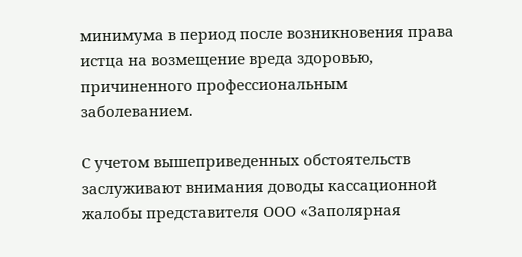минимума в период после возникновения права истца на возмещение вреда здоровью, причиненного профессиональным заболеванием.

С учетом вышеприведенных обстоятельств заслуживают внимания доводы кассационной жалобы представителя ООО «Заполярная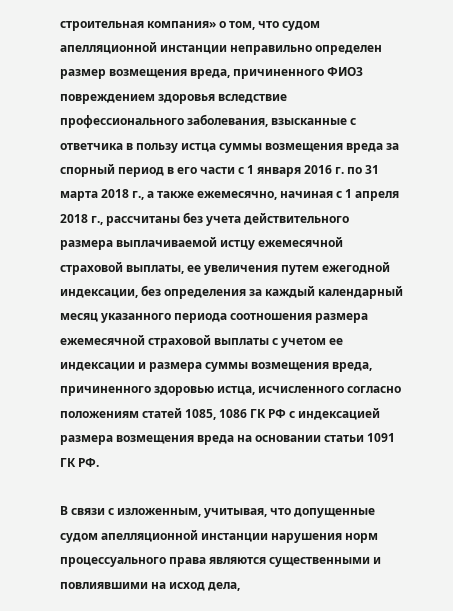строительная компания» о том, что судом апелляционной инстанции неправильно определен размер возмещения вреда, причиненного ФИО3 повреждением здоровья вследствие профессионального заболевания, взысканные с ответчика в пользу истца суммы возмещения вреда за спорный период в его части с 1 января 2016 г. по 31 марта 2018 г., а также ежемесячно, начиная с 1 апреля 2018 г., рассчитаны без учета действительного размера выплачиваемой истцу ежемесячной страховой выплаты, ее увеличения путем ежегодной индексации, без определения за каждый календарный месяц указанного периода соотношения размера ежемесячной страховой выплаты с учетом ее индексации и размера суммы возмещения вреда, причиненного здоровью истца, исчисленного согласно положениям статей 1085, 1086 ГК РФ с индексацией размера возмещения вреда на основании статьи 1091 ГК РФ.

В связи с изложенным, учитывая, что допущенные судом апелляционной инстанции нарушения норм процессуального права являются существенными и повлиявшими на исход дела,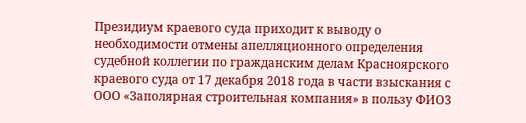Президиум краевого суда приходит к выводу о необходимости отмены апелляционного определения судебной коллегии по гражданским делам Красноярского краевого суда от 17 декабря 2018 года в части взыскания с ООО «Заполярная строительная компания» в пользу ФИО3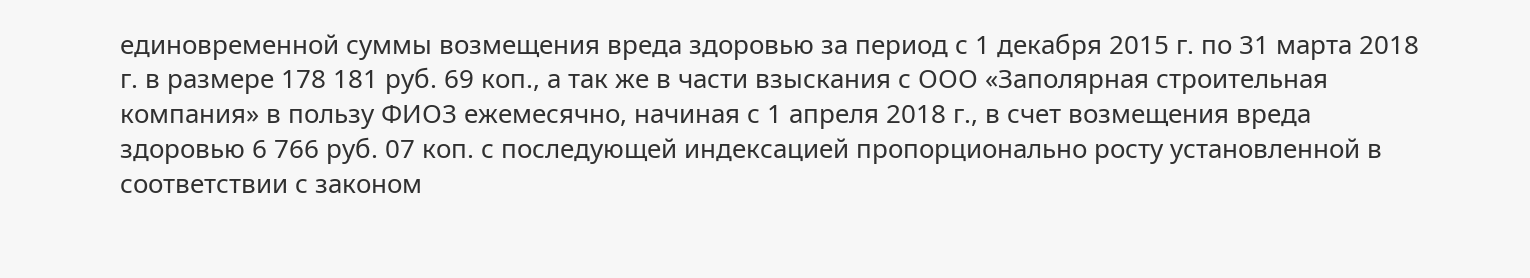единовременной суммы возмещения вреда здоровью за период с 1 декабря 2015 г. по 31 марта 2018 г. в размере 178 181 руб. 69 коп., а так же в части взыскания с ООО «Заполярная строительная компания» в пользу ФИО3 ежемесячно, начиная с 1 апреля 2018 г., в счет возмещения вреда здоровью 6 766 руб. 07 коп. с последующей индексацией пропорционально росту установленной в соответствии с законом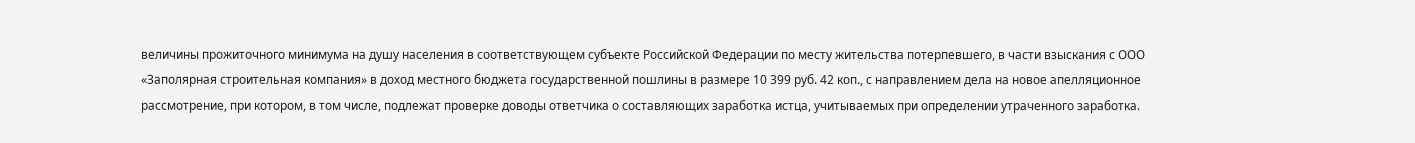величины прожиточного минимума на душу населения в соответствующем субъекте Российской Федерации по месту жительства потерпевшего, в части взыскания с ООО «Заполярная строительная компания» в доход местного бюджета государственной пошлины в размере 10 399 руб. 42 коп., с направлением дела на новое апелляционное рассмотрение, при котором, в том числе, подлежат проверке доводы ответчика о составляющих заработка истца, учитываемых при определении утраченного заработка.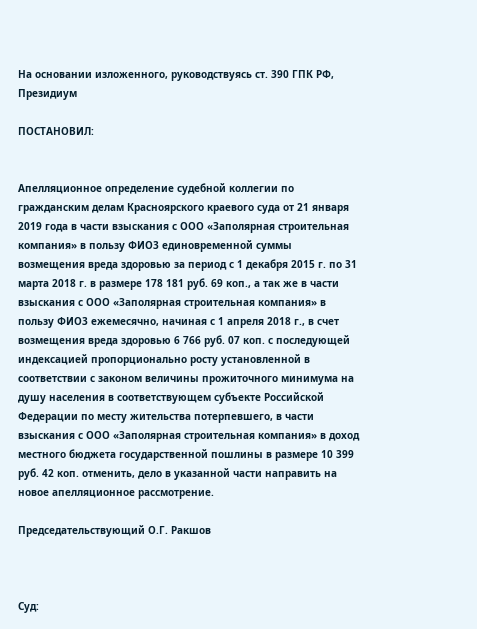На основании изложенного, руководствуясь ст. 390 ГПК РФ, Президиум

ПОСТАНОВИЛ:


Апелляционное определение судебной коллегии по гражданским делам Красноярского краевого суда от 21 января 2019 года в части взыскания с ООО «Заполярная строительная компания» в пользу ФИО3 единовременной суммы возмещения вреда здоровью за период с 1 декабря 2015 г. по 31 марта 2018 г. в размере 178 181 руб. 69 коп., а так же в части взыскания с ООО «Заполярная строительная компания» в пользу ФИО3 ежемесячно, начиная с 1 апреля 2018 г., в счет возмещения вреда здоровью 6 766 руб. 07 коп. с последующей индексацией пропорционально росту установленной в соответствии с законом величины прожиточного минимума на душу населения в соответствующем субъекте Российской Федерации по месту жительства потерпевшего, в части взыскания с ООО «Заполярная строительная компания» в доход местного бюджета государственной пошлины в размере 10 399 руб. 42 коп. отменить, дело в указанной части направить на новое апелляционное рассмотрение.

Председательствующий О.Г. Ракшов



Суд: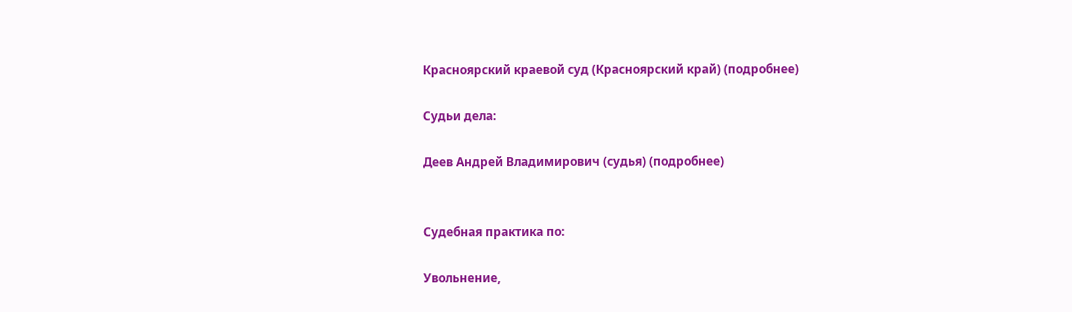Красноярский краевой суд (Красноярский край) (подробнее)

Судьи дела:

Деев Андрей Владимирович (судья) (подробнее)


Судебная практика по:

Увольнение,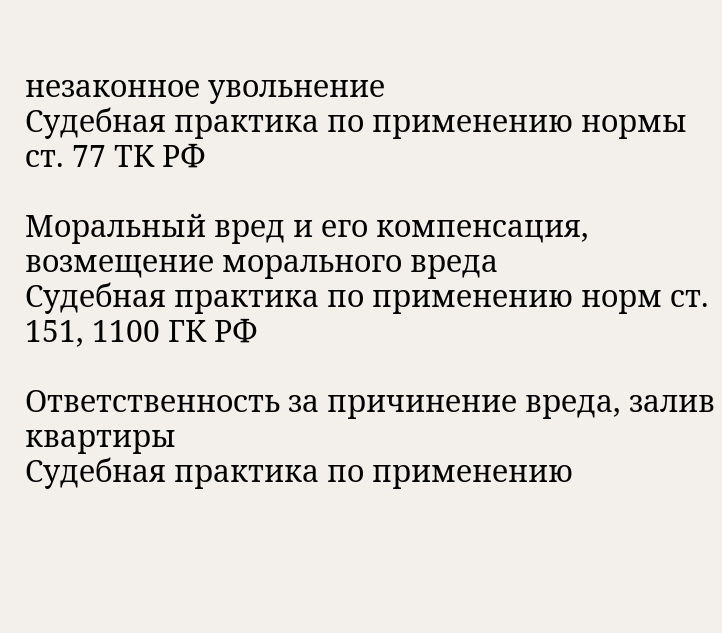незаконное увольнение
Судебная практика по применению нормы ст. 77 ТК РФ

Моральный вред и его компенсация, возмещение морального вреда
Судебная практика по применению норм ст. 151, 1100 ГК РФ

Ответственность за причинение вреда, залив квартиры
Судебная практика по применению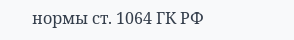нормы ст. 1064 ГК РФ